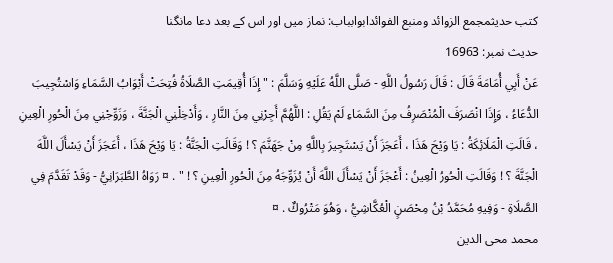کتب حدیثمجمع الزوائد ومنبع الفوائدابوابباب: نماز میں اور اس کے بعد دعا مانگنا
حدیث نمبر: 16963
عَنْ أَبِي أُمَامَةَ قَالَ : قَالَ رَسُولُ اللَّهِ - صَلَّى اللَّهُ عَلَيْهِ وَسَلَّمَ : " إِذَا أُقِيمَتِ الصَّلَاةُ فُتِحَتْ أَبْوَابُ السَّمَاءِ وَاسْتُجِيبَ الدُّعَاءُ ، وَإِذَا انْصَرَفَ الْمُنْصَرِفُ مِنَ السَّمَاءِ لَمْ يَقُلِ : اللَّهُمَّ أَجِرْنِي مِنَ النَّارِ ، وَأَدْخِلْنِي الْجَنَّةَ ، وَزَوِّجْنِي مِنَ الْحُورِ الْعِينِ ، قَالَتِ الْمَلَائِكَةُ : يَا وَيْحَ هَذَا ، أَعَجَزَ أَنْ يَسْتَجِيرَ بِاللَّهِ مِنْ جَهَنَّمَ ؟ ! وَقَالَتِ الْجَنَّةُ : يَا وَيْحَ هَذَا ، أَعَجَزَ أَنْ يَسْأَلَ اللَّهَ الْجَنَّةَ ؟ ! وَقَالَتِ الْحُورُ الْعِينُ : أَعْجَزَ أَنْ يَسْأَلَ اللَّهَ أَنْ يُزَوِّجَهُ مِنَ الْحُورِ الْعِينِ ؟ ! " . ¤ رَوَاهُ الطَّبَرَانِيُّ - وَقَدْ تَقَدَّمَ فِي الصَّلَاةِ - وَفِيهِ مُحَمَّدُ بْنُ مِحْصَنٍ الْعُكَّاشِيُّ ، وَهُوَ مَتْرُوكٌ . ¤
محمد محی الدین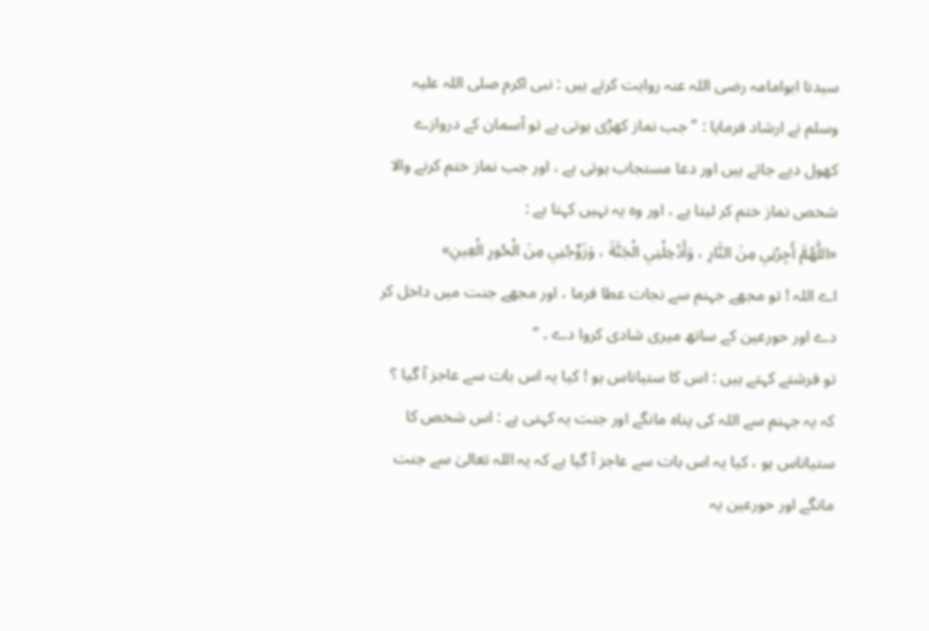سیدنا ابوامامہ رضی اللہ عنہ روایت کرتے ہیں : نبی اکرم صلی اللہ علیہ وسلم نے ارشاد فرمایا : ” جب نماز کھڑی ہوتی ہے تو آسمان کے دروازے کھول دیے جاتے ہیں اور دعا مستجاب ہوتی ہے ، اور جب نماز ختم کرنے والا شخص نماز ختم کر لیتا ہے ، اور وہ یہ نہیں کہتا ہے :
«اللَّهُمَّ أَجِرْنِي مِنَ النَّارِ ، وَأَدْخِلْنِي الْجَنَّةَ ، وَزَوِّجْنِي مِنَ الْحُورِ الْعِينِ»
اے اللہ ! تو مجھے جہنم سے نجات عطا فرما ، اور مجھے جنت میں داخل کر دے اور حورعین کے ساتھ میری شادی کروا دے ۔ “
تو فرشتے کہتے ہیں : اس کا ستیاناس ہو ! کیا یہ اس بات سے عاجز آ گیا ؟ کہ یہ جہنم سے اللہ کی پناہ مانگے اور جنت یہ کہتی ہے : اس شخص کا ستیاناس ہو ، کیا یہ اس بات سے عاجز آ گیا ہے کہ یہ اللہ تعالیٰ سے جنت مانگے اور حورعین یہ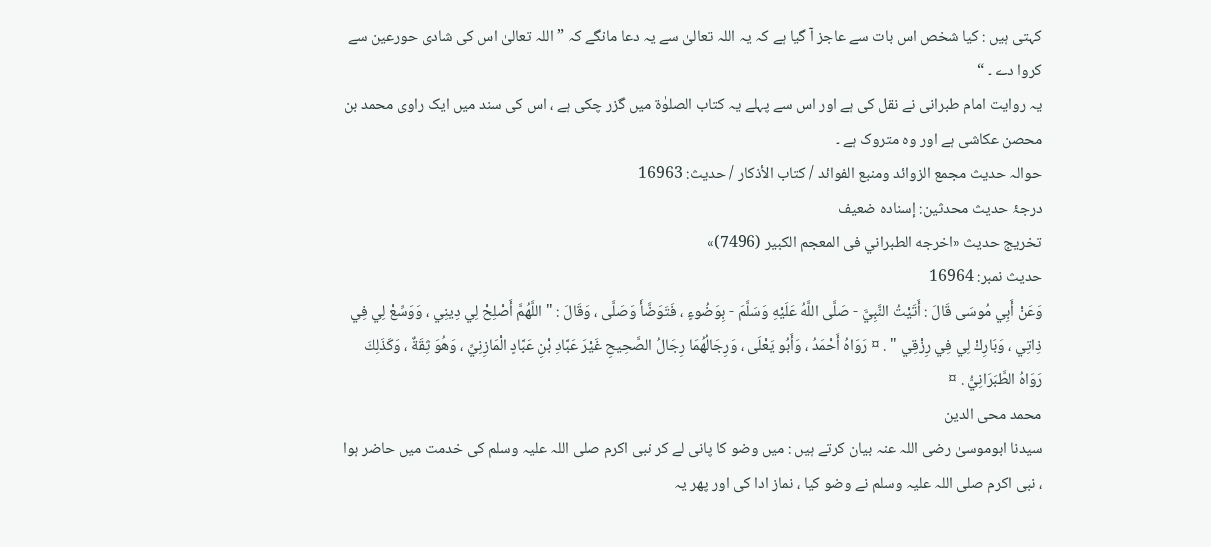کہتی ہیں : کیا شخص اس بات سے عاجز آ گیا ہے کہ یہ اللہ تعالیٰ سے یہ دعا مانگے کہ ” اللہ تعالیٰ اس کی شادی حورعین سے کروا دے ۔ “
یہ روایت امام طبرانی نے نقل کی ہے اور اس سے پہلے یہ کتاب الصلوٰۃ میں گزر چکی ہے ، اس کی سند میں ایک راوی محمد بن محصن عکاشی ہے اور وہ متروک ہے ۔
حوالہ حدیث مجمع الزوائد ومنبع الفوائد / كتاب الأذكار / حدیث: 16963
درجۂ حدیث محدثین: إسنادہ ضعیف
تخریج حدیث «اخرجه الطبراني فى المعجم الكبير (7496)»
حدیث نمبر: 16964
وَعَنْ أَبِي مُوسَى قَالَ : أَتَيْتُ النَّبِيَّ - صَلَّى اللَّهُ عَلَيْهِ وَسَلَّمَ - بِوَضُوءٍ ، فَتَوَضَّأَ وَصَلَّى ، وَقَالَ : " اللَّهُمَّ أَصْلِحْ لِي دِينِي ، وَوَسِّعْ لِي فِي ذِاتِي ، وَبَارِكْ لِي فِي رِزْقِي " . ¤ رَوَاهُ أَحْمَدُ ، وَأَبُو يَعْلَى ، وَرِجَالُهُمَا رِجَالُ الصَّحِيحِ غَيْرَ عَبَّادِ بْنِ عَبَّادٍ الْمَازِنِيِّ ، وَهُوَ ثِقَةٌ ، وَكَذَلِكَ رَوَاهُ الطَّبَرَانِيُّ . ¤
محمد محی الدین
سیدنا ابوموسیٰ رضی اللہ عنہ بیان کرتے ہیں : میں وضو کا پانی لے کر نبی اکرم صلی اللہ علیہ وسلم کی خدمت میں حاضر ہوا ، نبی اکرم صلی اللہ علیہ وسلم نے وضو کیا ، نماز ادا کی اور پھر یہ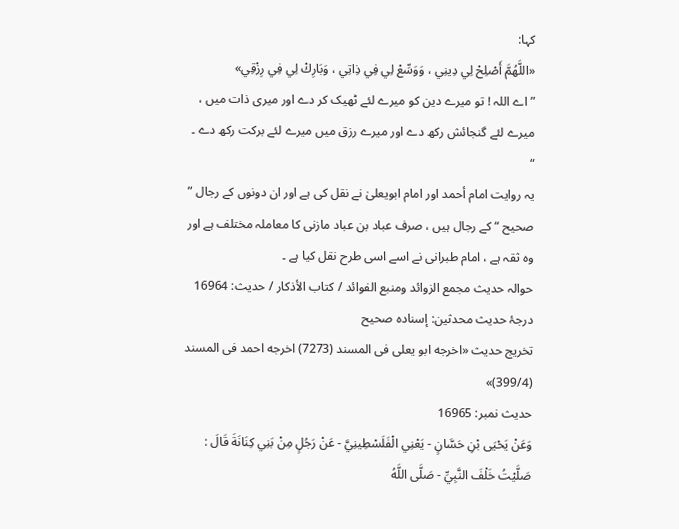کہا:
«اللَّهُمَّ أَصْلِحْ لِي دِينِي ، وَوَسِّعْ لِي فِي ذِاتِي ، وَبَارِكْ لِي فِي رِزْقِي»
” اے اللہ ! تو میرے دین کو میرے لئے ٹھیک کر دے اور میری ذات میں ، میرے لئے گنجائش رکھ دے اور میرے رزق میں میرے لئے برکت رکھ دے ۔ “
یہ روایت امام أحمد اور امام ابویعلیٰ نے نقل کی ہے اور ان دونوں کے رجال ” صحیح “ کے رجال ہیں ، صرف عباد بن عباد مازنی کا معاملہ مختلف ہے اور وہ ثقہ ہے ، امام طبرانی نے اسے اسی طرح نقل کیا ہے ۔
حوالہ حدیث مجمع الزوائد ومنبع الفوائد / كتاب الأذكار / حدیث: 16964
درجۂ حدیث محدثین: إسنادہ صحیح
تخریج حدیث «اخرجه ابو يعلى فى المسند (7273) اخرجه احمد فى المسند (399/4)»
حدیث نمبر: 16965
وَعَنْ يَحْيَى بْنِ حَسَّانٍ - يَعْنِي الْفَلَسْطِينِيَّ - عَنْ رَجُلٍ مِنْ بَنِي كِنَانَةَ قَالَ : صَلَّيْتُ خَلْفَ النَّبِيِّ - صَلَّى اللَّهُ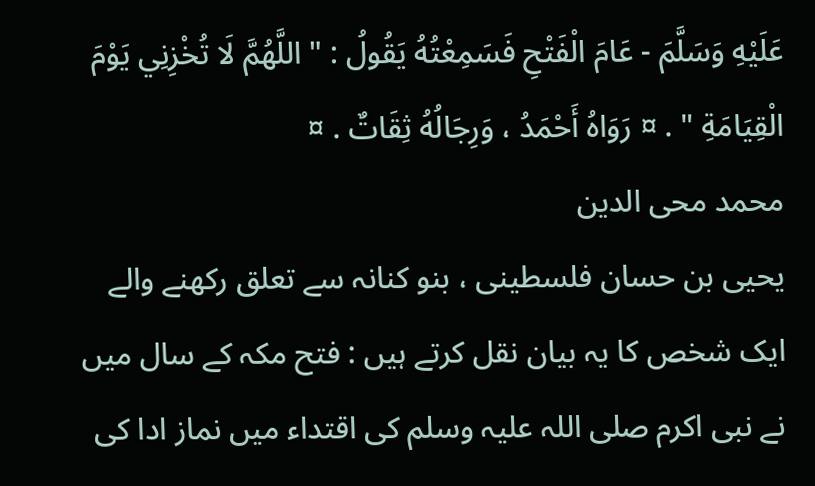عَلَيْهِ وَسَلَّمَ - عَامَ الْفَتْحِ فَسَمِعْتُهُ يَقُولُ : " اللَّهُمَّ لَا تُخْزِنِي يَوْمَ الْقِيَامَةِ " . ¤ رَوَاهُ أَحْمَدُ ، وَرِجَالُهُ ثِقَاتٌ . ¤
محمد محی الدین
یحیی بن حسان فلسطینی ، بنو کنانہ سے تعلق رکھنے والے ایک شخص کا یہ بیان نقل کرتے ہیں : فتح مکہ کے سال میں نے نبی اکرم صلی اللہ علیہ وسلم کی اقتداء میں نماز ادا کی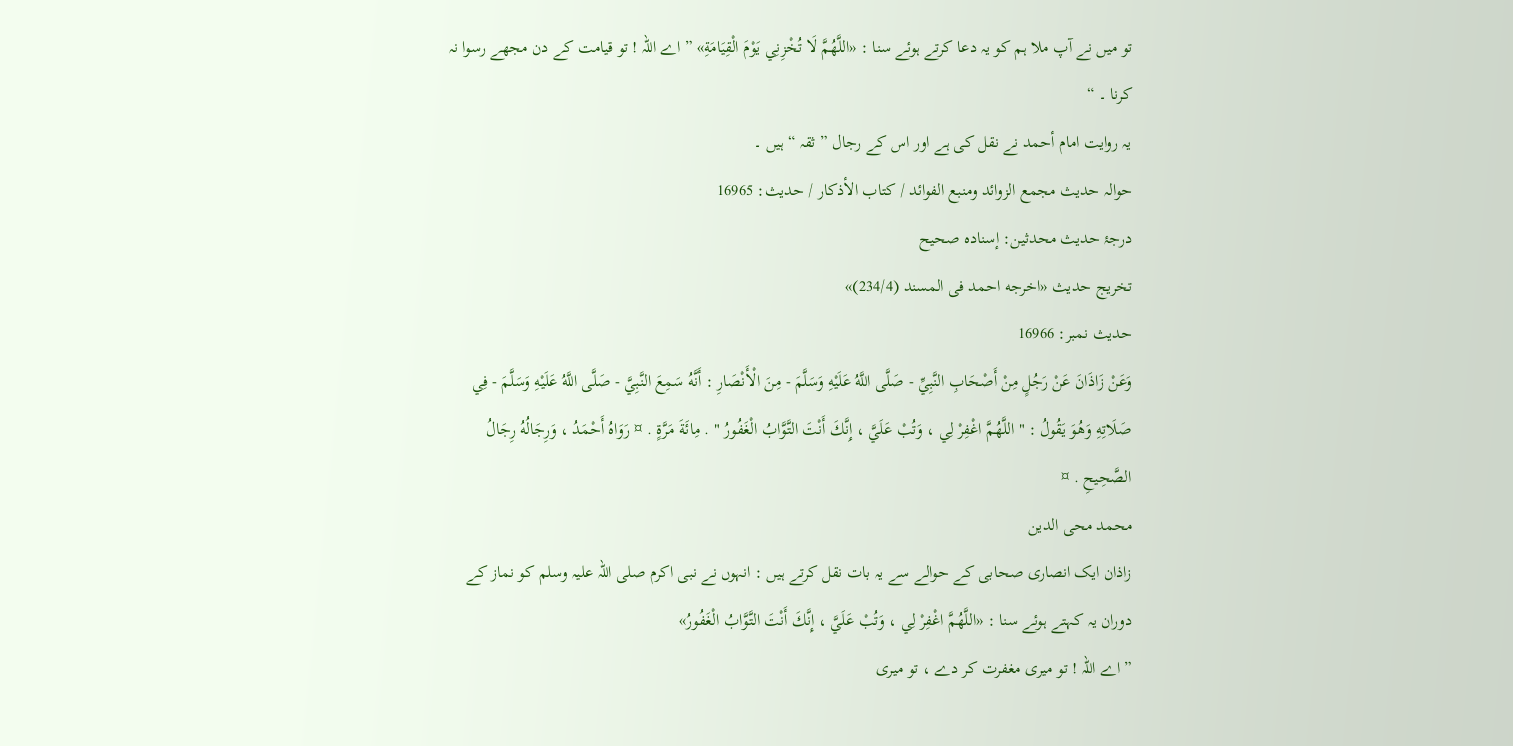تو میں نے آپ ملا ہم کو یہ دعا کرتے ہوئے سنا : «اللَّهُمَّ لَا تُخْزِنِي يَوْمَ الْقِيَامَةِ» ” اے اللہ ! تو قیامت کے دن مجھے رسوا نہ کرنا ۔ “
یہ روایت امام أحمد نے نقل کی ہے اور اس کے رجال ” ثقہ “ ہیں ۔
حوالہ حدیث مجمع الزوائد ومنبع الفوائد / كتاب الأذكار / حدیث: 16965
درجۂ حدیث محدثین: إسنادہ صحیح
تخریج حدیث «اخرجه احمد فى المسند (234/4)»
حدیث نمبر: 16966
وَعَنْ زَاذَانَ عَنْ رَجُلٍ مِنْ أَصْحَابِ النَّبِيِّ - صَلَّى اللَّهُ عَلَيْهِ وَسَلَّمَ - مِنَ الْأَنْصَارِ : أَنَّهُ سَمِعَ النَّبِيَّ - صَلَّى اللَّهُ عَلَيْهِ وَسَلَّمَ - فِي صَلَاتِهِ وَهُوَ يَقُولُ : " اللَّهُمَّ اغْفِرْ لِي ، وَتُبْ عَلَيَّ ، إِنَّكَ أَنْتَ التَّوَّابُ الْغَفُورُ " . مِائَةَ مَرَّةٍ . ¤ رَوَاهُ أَحْمَدُ ، وَرِجَالُهُ رِجَالُ الصَّحِيحِ . ¤
محمد محی الدین
زاذان ایک انصاری صحابی کے حوالے سے یہ بات نقل کرتے ہیں : انہوں نے نبی اکرم صلی اللہ علیہ وسلم کو نماز کے دوران یہ کہتے ہوئے سنا : «اللَّهُمَّ اغْفِرْ لِي ، وَتُبْ عَلَيَّ ، إِنَّكَ أَنْتَ التَّوَّابُ الْغَفُورُ»
” اے اللہ ! تو میری مغفرت کر دے ، تو میری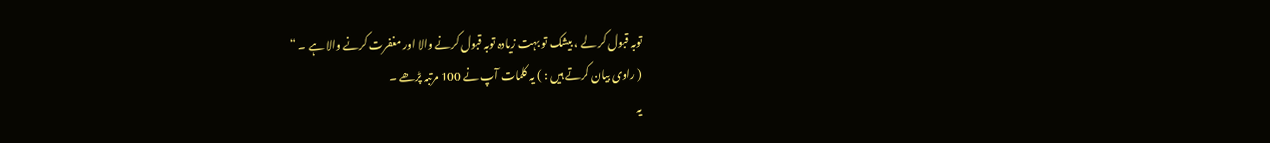توبہ قبول کر لے ، بیشک تو بہت زیادہ توبہ قبول کرنے والا اور مغفرت کرنے والا ہے ۔ “
( راوی بیان کرتے ہیں : ) یہ کلمات آپ نے 100 مرتبہ پڑھے ۔
یہ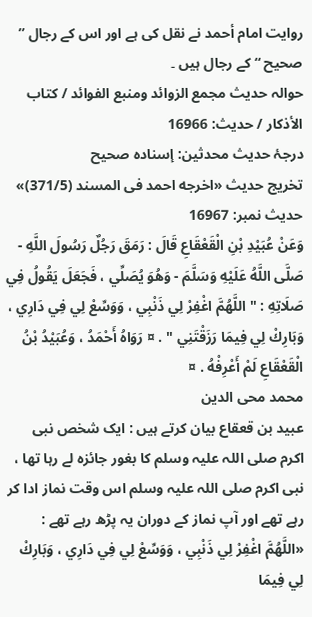روایت امام أحمد نے نقل کی ہے اور اس کے رجال ” صحیح “ کے رجال ہیں ۔
حوالہ حدیث مجمع الزوائد ومنبع الفوائد / كتاب الأذكار / حدیث: 16966
درجۂ حدیث محدثین: إسنادہ صحیح
تخریج حدیث «اخرجه احمد فى المسند (371/5)»
حدیث نمبر: 16967
وَعَنْ عُبَيْدِ بْنِ الْقَعْقَاعِ قَالَ : رَمَقَ رَجُلٌ رَسُولَ اللَّهِ - صَلَّى اللَّهُ عَلَيْهِ وَسَلَّمَ - وَهُوَ يُصَلِّي ، فَجَعَلَ يَقُولُ فِي صَلَاتِهِ : " اللَّهُمَّ اغْفِرْ لِي ذَنْبِي ، وَوَسِّعْ لِي فِي دَارِي ، وَبَارِكْ لِي فِيمَا رَزَقْتَنِي " . ¤ رَوَاهُ أَحْمَدُ ، وَعُبَيْدُ بْنُ الْقَعْقَاعِ لَمْ أَعْرِفْهُ . ¤
محمد محی الدین
عبید بن قعقاع بیان کرتے ہیں : ایک شخص نبی اکرم صلی اللہ علیہ وسلم کا بغور جائزہ لے رہا تھا ، نبی اکرم صلی اللہ علیہ وسلم اس وقت نماز ادا کر رہے تھے اور آپ نماز کے دوران یہ پڑھ رہے تھے :
«اللَّهُمَّ اغْفِرْ لِي ذَنْبِي ، وَوَسِّعْ لِي فِي دَارِي ، وَبَارِكْ لِي فِيمَا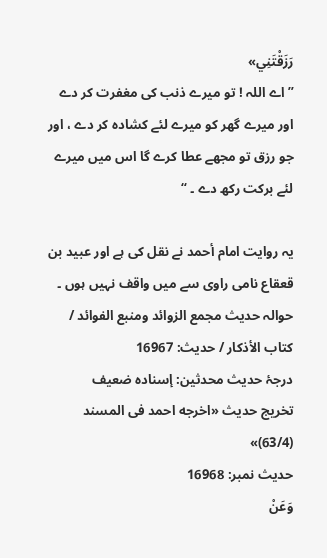رَزَقْتَنِي»
” اے اللہ ! تو میرے ذنب کی مغفرت کر دے اور میرے گھر کو میرے لئے کشادہ کر دے ، اور جو رزق تو مجھے عطا کرے گا اس میں میرے لئے برکت رکھ دے ۔ “

یہ روایت امام أحمد نے نقل کی ہے اور عبید بن قعقاع نامی راوی سے میں واقف نہیں ہوں ۔
حوالہ حدیث مجمع الزوائد ومنبع الفوائد / كتاب الأذكار / حدیث: 16967
درجۂ حدیث محدثین: إسنادہ ضعیف
تخریج حدیث «اخرجه احمد فى المسند (63/4)»
حدیث نمبر: 16968
وَعَنْ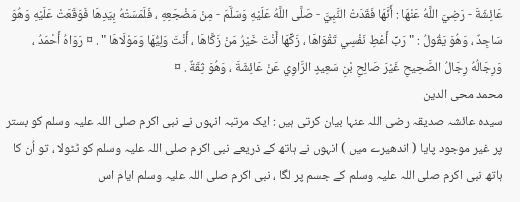عَائِشَةَ - رَضِيَ اللَّهُ عَنْهَا : أَنَّهَا فَقَدَتْ النَّبِيَّ - صَلَّى اللَّهُ عَلَيْهِ وَسَلَّمَ - مِنْ مَضْجَعِهِ ، فَلَمَسَتْهُ بِيَدِهَا فَوَقَعَتْ عَلَيْهِ وَهُوَ سَاجِدٌ ، وَهُوَ يَقُولُ : " رَبِّ أَعْطِ نَفْسِي تَقْوَاهَا ، زَكِّهَا أَنْتَ خَيْرُ مَنْ زَكَّاهَا ، أَنْتَ وَلِيُّهَا وَمَوْلَاهَا " . ¤ رَوَاهُ أَحْمَدُ ، وَرِجَالُهُ رِجَالُ الصَّحِيحِ غَيْرَ صَالِحِ بْنِ سَعِيدٍ الرَّاوِي عَنْ عَائِشَةَ ، وَهُوَ ثِقَةٌ . ¤
محمد محی الدین
سیدہ عائشہ صدیقہ رضی اللہ عنہا بیان کرتی ہیں : ایک مرتبہ انہوں نے نبی اکرم صلی اللہ علیہ وسلم کو بستر پر غیر موجود پایا ( اندھیرے میں ) انہوں نے ہاتھ کے ذریعے نبی اکرم صلی اللہ علیہ وسلم کو ٹٹولا ، تو اُن کا ہاتھ نبی اکرم صلی اللہ علیہ وسلم کے جسم پر لگا ، نبی اکرم صلی اللہ علیہ وسلم ایام اس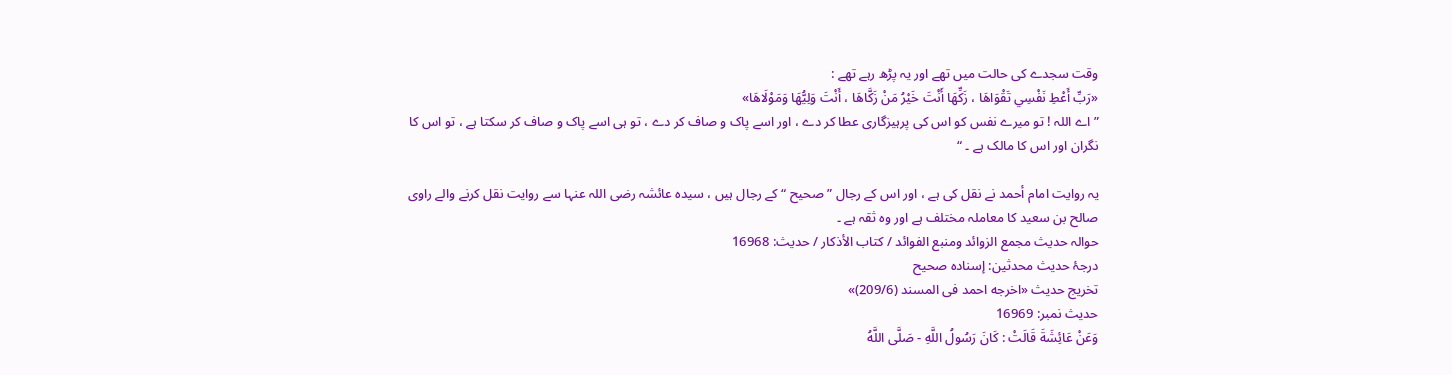وقت سجدے کی حالت میں تھے اور یہ پڑھ رہے تھے :
«رَبِّ أَعْطِ نَفْسِي تَقْوَاهَا ، زَكِّهَا أَنْتَ خَيْرُ مَنْ زَكَّاهَا ، أَنْتَ وَلِيُّهَا وَمَوْلَاهَا»
” اے اللہ ! تو میرے نفس کو اس کی پرہیزگاری عطا کر دے ، اور اسے پاک و صاف کر دے ، تو ہی اسے پاک و صاف کر سکتا ہے ، تو اس کا نگران اور اس کا مالک ہے ۔ “

یہ روایت امام أحمد نے نقل کی ہے ، اور اس کے رجال ” صحیح “ کے رجال ہیں ، سیدہ عائشہ رضی اللہ عنہا سے روایت نقل کرنے والے راوی صالح بن سعید کا معاملہ مختلف ہے اور وہ ثقہ ہے ۔
حوالہ حدیث مجمع الزوائد ومنبع الفوائد / كتاب الأذكار / حدیث: 16968
درجۂ حدیث محدثین: إسنادہ صحیح
تخریج حدیث «اخرجه احمد فى المسند (209/6)»
حدیث نمبر: 16969
وَعَنْ عَائِشَةَ قَالَتْ : كَانَ رَسُولُ اللَّهِ - صَلَّى اللَّهُ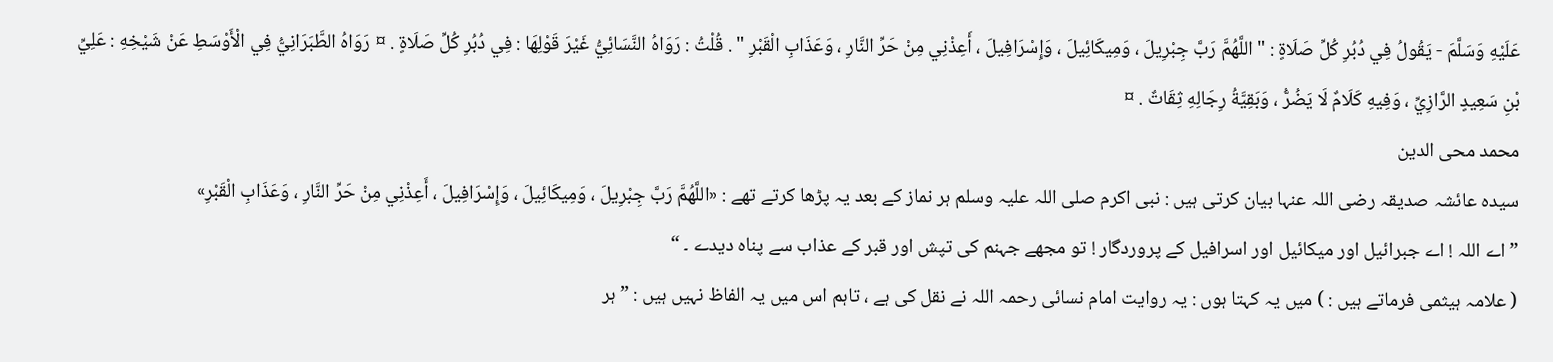عَلَيْهِ وَسَلَّمَ - يَقُولُ فِي دُبُرِ كُلِّ صَلَاةٍ : " اللَّهُمَّ رَبَّ جِبْرِيلَ ، وَمِيكَائِيلَ ، وَإِسْرَافِيلَ ، أَعِذْنِي مِنْ حَرِّ النَّارِ ، وَعَذَابِ الْقَبْرِ " . قُلْتُ : رَوَاهُ النَّسَائِيُّ غَيْرَ قَوْلِهَا : فِي دُبُرِ كُلِّ صَلَاةٍ . ¤ رَوَاهُ الطَّبَرَانِيُّ فِي الْأَوْسَطِ عَنْ شَيْخِهِ : عَلِيِّ بْنِ سَعِيدٍ الرَّازِيِّ ، وَفِيهِ كَلَامٌ لَا يَضُرُّ ، وَبَقِيَّةُ رِجَالِهِ ثِقَاتٌ . ¤
محمد محی الدین
سیدہ عائشہ صدیقہ رضی اللہ عنہا بیان کرتی ہیں : نبی اکرم صلی اللہ علیہ وسلم ہر نماز کے بعد یہ پڑھا کرتے تھے : «اللَّهُمَّ رَبَّ جِبْرِيلَ ، وَمِيكَائِيلَ ، وَإِسْرَافِيلَ ، أَعِذْنِي مِنْ حَرِّ النَّارِ ، وَعَذَابِ الْقَبْرِ»
” اے اللہ ! اے جبرائیل اور میکائیل اور اسرافیل کے پروردگار ! تو مجھے جہنم کی تپش اور قبر کے عذاب سے پناہ دیدے ۔ “
( علامہ ہیثمی فرماتے ہیں : ) میں یہ کہتا ہوں : یہ روایت امام نسائی رحمہ اللہ نے نقل کی ہے ، تاہم اس میں یہ الفاظ نہیں ہیں : ” ہر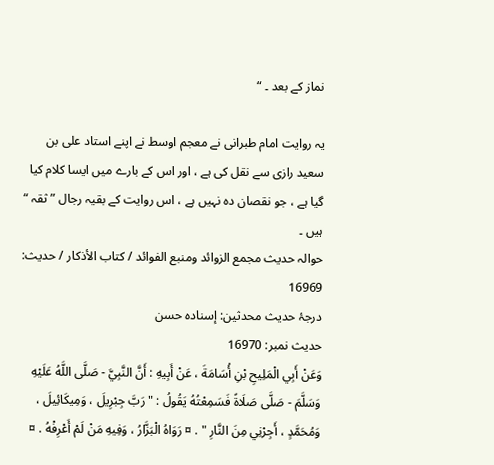نماز کے بعد ۔ “

یہ روایت امام طبرانی نے معجم اوسط نے اپنے استاد علی بن سعید رازی سے نقل کی ہے ، اور اس کے بارے میں ایسا کلام کیا گیا ہے ، جو نقصان دہ نہیں ہے ، اس روایت کے بقیہ رجال ” ثقہ “ ہیں ۔
حوالہ حدیث مجمع الزوائد ومنبع الفوائد / كتاب الأذكار / حدیث: 16969
درجۂ حدیث محدثین: إسنادہ حسن
حدیث نمبر: 16970
وَعَنْ أَبِي الْمَلِيحِ بْنِ أُسَامَةَ ، عَنْ أَبِيهِ : أَنَّ النَّبِيَّ - صَلَّى اللَّهُ عَلَيْهِ وَسَلَّمَ - صَلَّى صَلَاةً فَسَمِعْتُهُ يَقُولُ : " رَبَّ جِبْرِيلَ ، وَمِيكَائِيلَ ، وَمُحَمَّدٍ ، أَجِرْنِي مِنَ النَّارِ " . ¤ رَوَاهُ الْبَزَّارُ ، وَفِيهِ مَنْ لَمْ أَعْرِفْهُ . ¤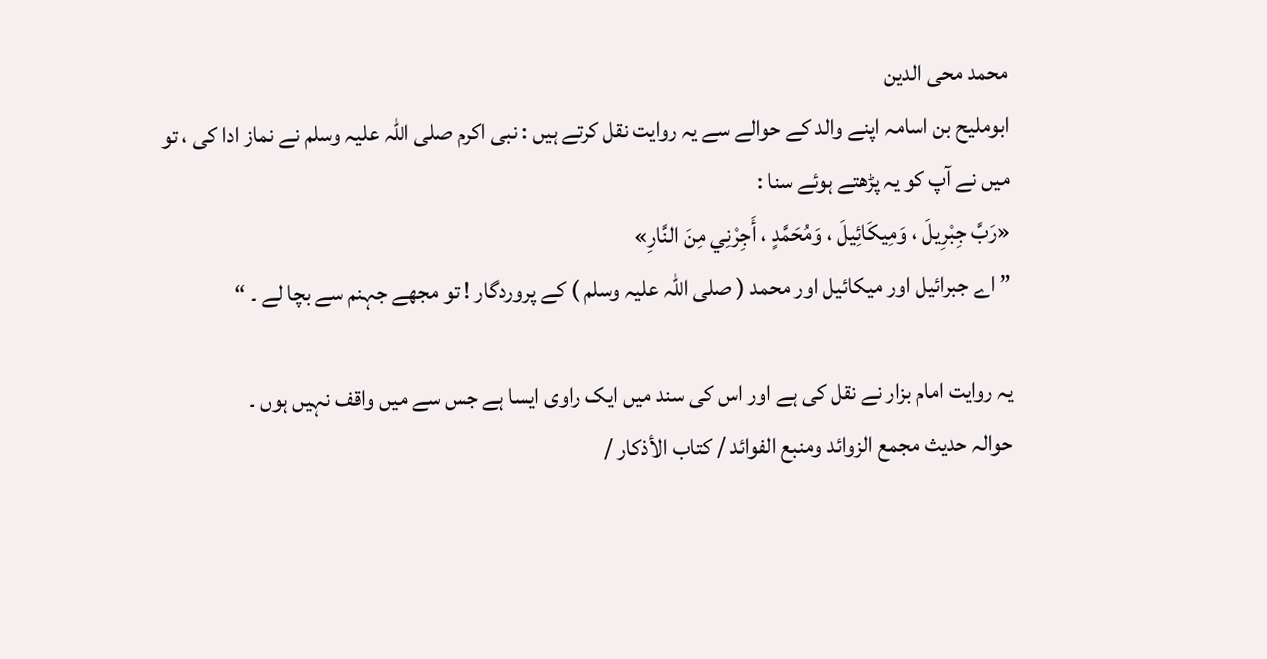محمد محی الدین
ابوملیح بن اسامہ اپنے والد کے حوالے سے یہ روایت نقل کرتے ہیں : نبی اکرم صلی اللہ علیہ وسلم نے نماز ادا کی ، تو میں نے آپ کو یہ پڑھتے ہوئے سنا :
«رَبَّ جِبْرِيلَ ، وَمِيكَائِيلَ ، وَمُحَمَّدٍ ، أَجِرْنِي مِنَ النَّارِ»
” اے جبرائیل اور میکائیل اور محمد ( صلی اللہ علیہ وسلم ) کے پروردگار ! تو مجھے جہنم سے بچا لے ۔ “

یہ روایت امام بزار نے نقل کی ہے اور اس کی سند میں ایک راوی ایسا ہے جس سے میں واقف نہیں ہوں ۔
حوالہ حدیث مجمع الزوائد ومنبع الفوائد / كتاب الأذكار /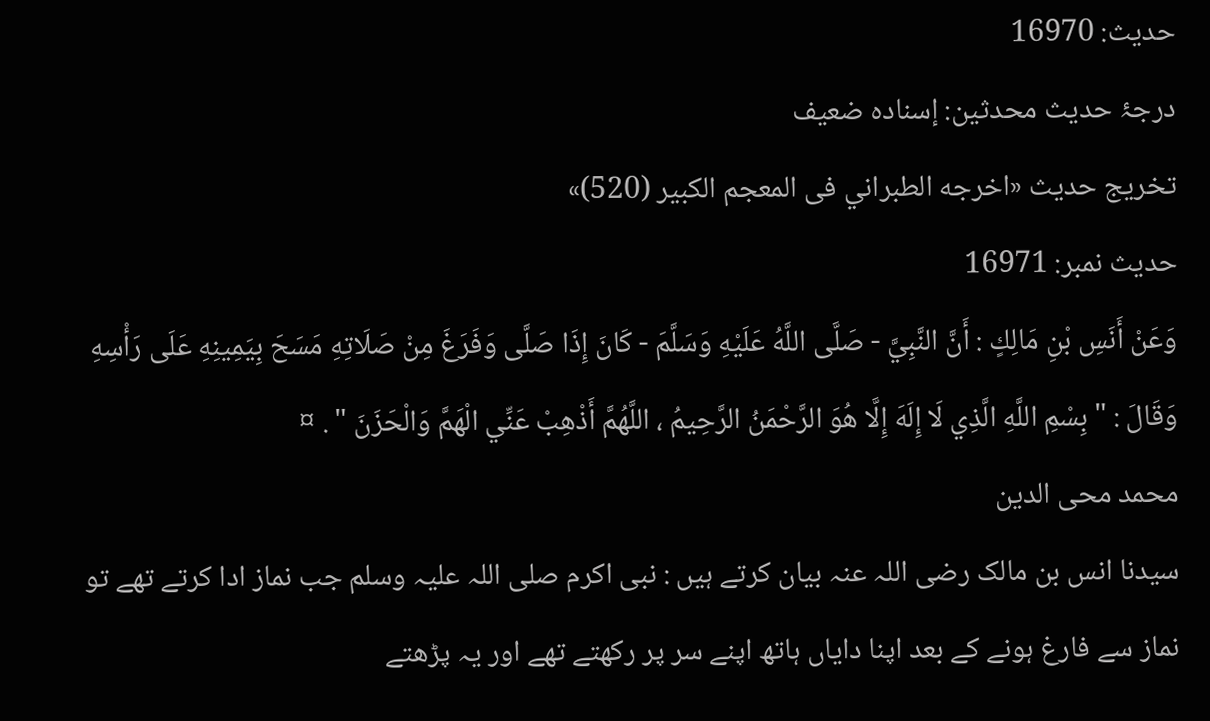حدیث: 16970
درجۂ حدیث محدثین: إسنادہ ضعیف
تخریج حدیث «اخرجه الطبراني فى المعجم الكبير (520)»
حدیث نمبر: 16971
وَعَنْ أَنَسِ بْنِ مَالِكٍ : أَنَّ النَّبِيَّ - صَلَّى اللَّهُ عَلَيْهِ وَسَلَّمَ - كَانَ إِذَا صَلَّى وَفَرَغَ مِنْ صَلَاتِهِ مَسَحَ بِيَمِينِهِ عَلَى رَأْسِهِ وَقَالَ : " بِسْمِ اللَّهِ الَّذِي لَا إِلَهَ إِلَّا هُوَ الرَّحْمَنُ الرَّحِيمُ ، اللَّهُمَّ أَذْهِبْ عَنِّي الْهَمَّ وَالْحَزَنَ " . ¤
محمد محی الدین
سیدنا انس بن مالک رضی اللہ عنہ بیان کرتے ہیں : نبی اکرم صلی اللہ علیہ وسلم جب نماز ادا کرتے تھے تو نماز سے فارغ ہونے کے بعد اپنا دایاں ہاتھ اپنے سر پر رکھتے تھے اور یہ پڑھتے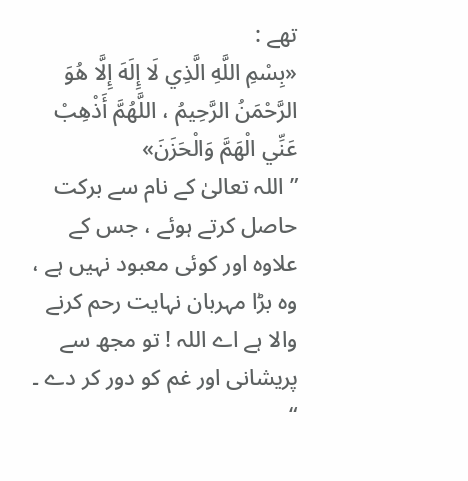تھے :
«بِسْمِ اللَّهِ الَّذِي لَا إِلَهَ إِلَّا هُوَ الرَّحْمَنُ الرَّحِيمُ ، اللَّهُمَّ أَذْهِبْ عَنِّي الْهَمَّ وَالْحَزَنَ»
” اللہ تعالیٰ کے نام سے برکت حاصل کرتے ہوئے ، جس کے علاوہ اور کوئی معبود نہیں ہے ، وہ بڑا مہربان نہایت رحم کرنے والا ہے اے اللہ ! تو مجھ سے پریشانی اور غم کو دور کر دے ۔ “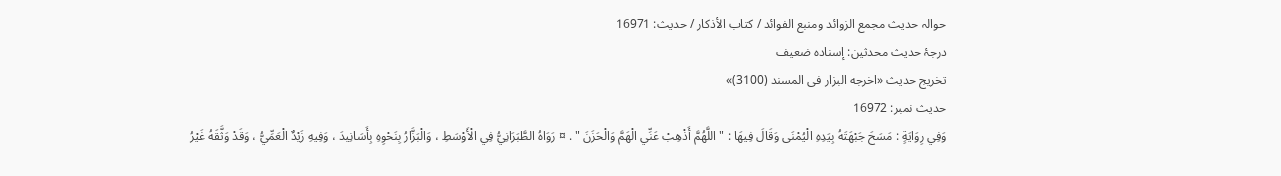حوالہ حدیث مجمع الزوائد ومنبع الفوائد / كتاب الأذكار / حدیث: 16971
درجۂ حدیث محدثین: إسنادہ ضعیف
تخریج حدیث «اخرجه البزار فى المسند (3100)»
حدیث نمبر: 16972
وَفِي رِوَايَةٍ : مَسَحَ جَبْهَتَهُ بِيَدِهِ الْيُمْنَى وَقَالَ فِيهَا : " اللَّهُمَّ أَذْهِبْ عَنِّي الْهَمَّ وَالْحَزَنَ " . ¤ رَوَاهُ الطَّبَرَانِيُّ فِي الْأَوْسَطِ ، وَالْبَزَّارُ بِنَحْوِهِ بِأَسَانِيدَ ، وَفِيهِ زَيْدٌ الْعَمِّيُّ ، وَقَدْ وَثَّقَهُ غَيْرُ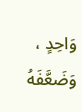وَاحِدٍ ، وَضَعَّفَهُ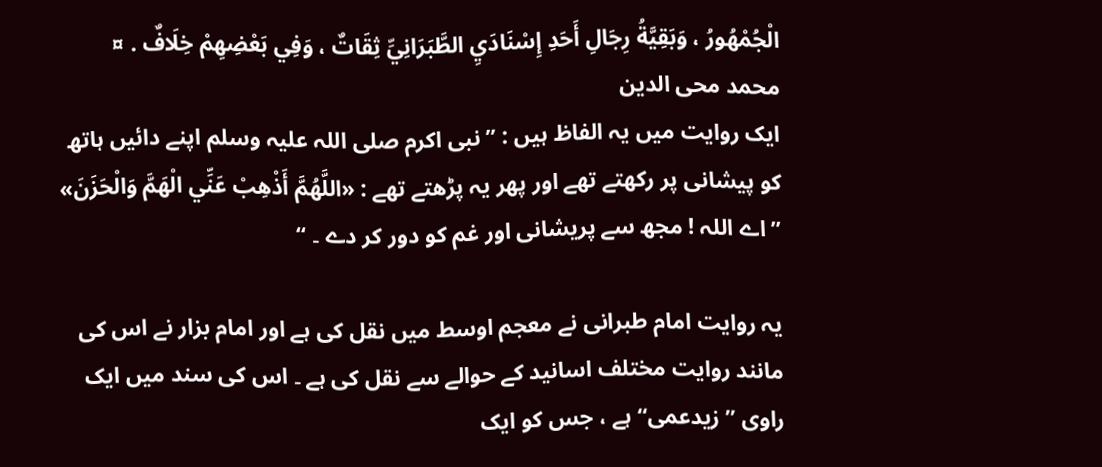الْجُمْهُورُ ، وَبَقِيَّةُ رِجَالِ أَحَدِ إِسْنَادَيِ الطَّبَرَانِيِّ ثِقَاتٌ ، وَفِي بَعْضِهِمْ خِلَافٌ . ¤
محمد محی الدین
ایک روایت میں یہ الفاظ ہیں : ” نبی اکرم صلی اللہ علیہ وسلم اپنے دائیں ہاتھ کو پیشانی پر رکھتے تھے اور پھر یہ پڑھتے تھے : «اللَّهُمَّ أَذْهِبْ عَنِّي الْهَمَّ وَالْحَزَنَ»
” اے اللہ ! مجھ سے پریشانی اور غم کو دور کر دے ۔ “

یہ روایت امام طبرانی نے معجم اوسط میں نقل کی ہے اور امام بزار نے اس کی مانند روایت مختلف اسانید کے حوالے سے نقل کی ہے ۔ اس کی سند میں ایک راوی ” زیدعمی“ ہے ، جس کو ایک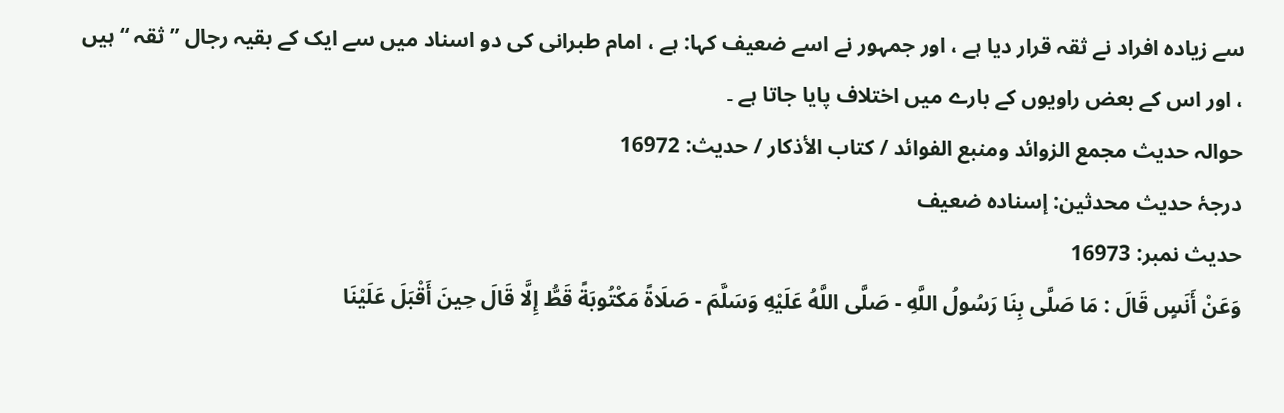سے زیادہ افراد نے ثقہ قرار دیا ہے ، اور جمہور نے اسے ضعیف کہا: ہے ، امام طبرانی کی دو اسناد میں سے ایک کے بقیہ رجال ” ثقہ “ ہیں ، اور اس کے بعض راویوں کے بارے میں اختلاف پایا جاتا ہے ۔
حوالہ حدیث مجمع الزوائد ومنبع الفوائد / كتاب الأذكار / حدیث: 16972
درجۂ حدیث محدثین: إسنادہ ضعیف
حدیث نمبر: 16973
وَعَنْ أَنَسٍ قَالَ : مَا صَلَّى بِنَا رَسُولُ اللَّهِ - صَلَّى اللَّهُ عَلَيْهِ وَسَلَّمَ - صَلَاةً مَكْتُوبَةً قَطُّ إِلَّا قَالَ حِينَ أَقْبَلَ عَلَيْنَا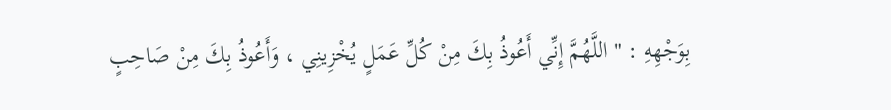بِوَجْهِهِ : " اللَّهُمَّ إِنِّي أَعُوذُ بِكَ مِنْ كُلِّ عَمَلٍ يُخْزِينِي ، وَأَعُوذُ بِكَ مِنْ صَاحِبٍ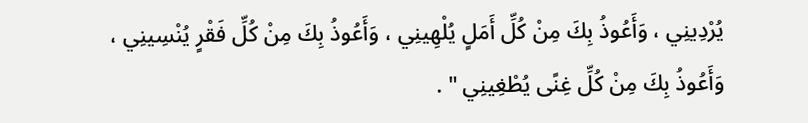يُرْدِينِي ، وَأَعُوذُ بِكَ مِنْ كُلِّ أَمَلٍ يُلْهِينِي ، وَأَعُوذُ بِكَ مِنْ كُلِّ فَقْرٍ يُنْسِينِي ، وَأَعُوذُ بِكَ مِنْ كُلِّ غِنًى يُطْغِينِي " .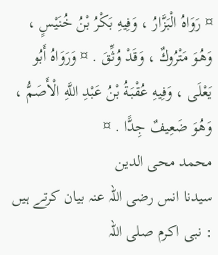¤ رَوَاهُ الْبَزَّارُ ، وَفِيهِ بَكْرُ بْنُ خُنَيْسٍ ، وَهُوَ مَتْرُوكٌ ، وَقَدْ وُثِّقَ . ¤ وَرَوَاهُ أَبُو يَعْلَى ، وَفِيهِ عُقْبَةُ بْنُ عَبْدِ اللَّهِ الْأَصَمُّ ، وَهُوَ ضَعِيفٌ جِدًّا . ¤
محمد محی الدین
سیدنا انس رضی اللہ عنہ بیان کرتے ہیں : نبی اکرم صلی اللہ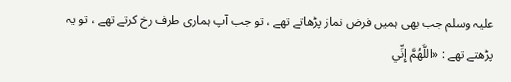علیہ وسلم جب بھی ہمیں فرض نماز پڑھاتے تھے ، تو جب آپ ہماری طرف رخ کرتے تھے ، تو یہ پڑھتے تھے : «اللَّهُمَّ إِنِّي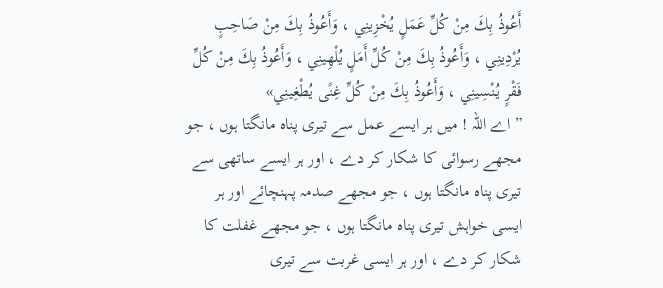أَعُوذُ بِكَ مِنْ كُلِّ عَمَلٍ يُخْزِينِي ، وَأَعُوذُ بِكَ مِنْ صَاحِبٍ يُرْدِينِي ، وَأَعُوذُ بِكَ مِنْ كُلِّ أَمَلٍ يُلْهِينِي ، وَأَعُوذُ بِكَ مِنْ كُلِّ فَقْرٍ يُنْسِينِي ، وَأَعُوذُ بِكَ مِنْ كُلِّ غِنًى يُطْغِينِي»
” اے اللہ ! میں ہر ایسے عمل سے تیری پناہ مانگتا ہوں ، جو مجھے رسوائی کا شکار کر دے ، اور ہر ایسے ساتھی سے تیری پناہ مانگتا ہوں ، جو مجھے صدمہ پہنچائے اور ہر ایسی خواہش تیری پناہ مانگتا ہوں ، جو مجھے غفلت کا شکار کر دے ، اور ہر ایسی غربت سے تیری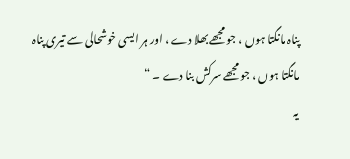پناہ مانگتا ہوں ، جو مجھے بھلا دے ، اور ہر ایسی خوشحالی سے تیری پناہ مانگتا ہوں ، جو مجھے سرکش بنا دے ۔ “
یہ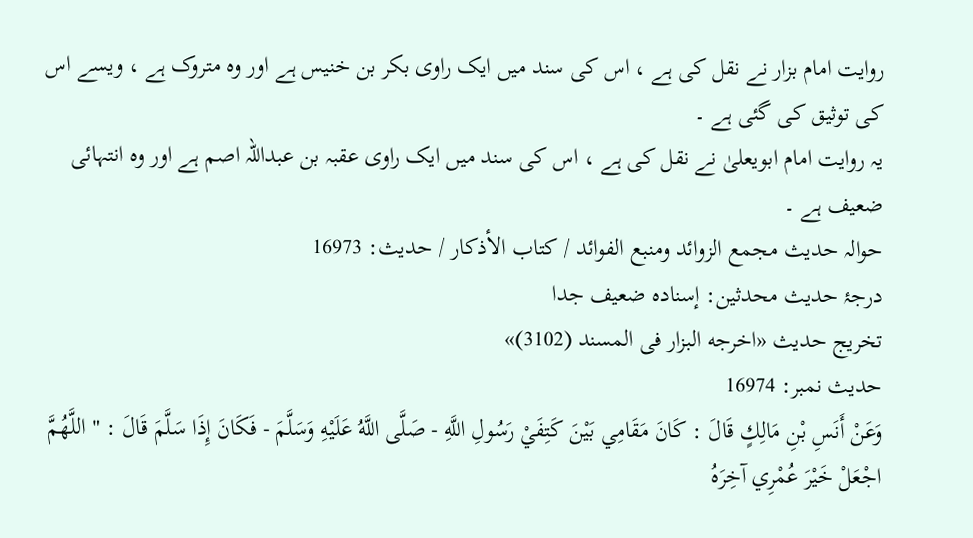روایت امام بزار نے نقل کی ہے ، اس کی سند میں ایک راوی بکر بن خنیس ہے اور وہ متروک ہے ، ویسے اس کی توثیق کی گئی ہے ۔
یہ روایت امام ابویعلیٰ نے نقل کی ہے ، اس کی سند میں ایک راوی عقبہ بن عبداللہ اصم ہے اور وہ انتہائی ضعیف ہے ۔
حوالہ حدیث مجمع الزوائد ومنبع الفوائد / كتاب الأذكار / حدیث: 16973
درجۂ حدیث محدثین: إسنادہ ضعیف جدا
تخریج حدیث «اخرجه البزار فى المسند (3102)»
حدیث نمبر: 16974
وَعَنْ أَنَسِ بْنِ مَالِكٍ قَالَ : كَانَ مَقَامِي بَيْنَ كَتِفَيْ رَسُولِ اللَّهِ - صَلَّى اللَّهُ عَلَيْهِ وَسَلَّمَ - فَكَانَ إِذَا سَلَّمَ قَالَ : " اللَّهُمَّ اجْعَلْ خَيْرَ عُمْرِي آخِرَهُ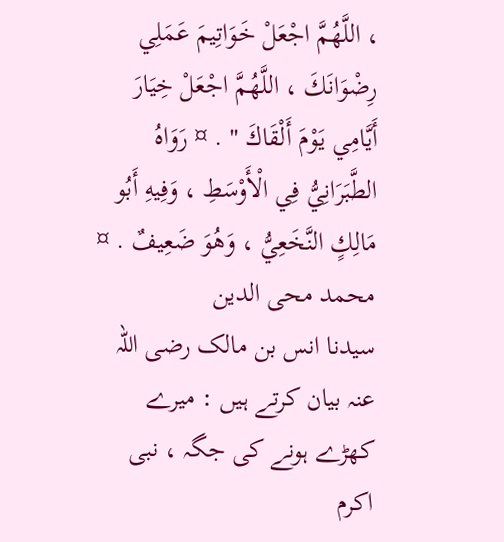، اللَّهُمَّ اجْعَلْ خَوَاتِيمَ عَمَلِي رِضْوَانَكَ ، اللَّهُمَّ اجْعَلْ خِيَارَ أَيَّامِي يَوْمَ أَلْقَاكَ " . ¤ رَوَاهُ الطَّبَرَانِيُّ فِي الْأَوْسَطِ ، وَفِيهِ أَبُو مَالِكٍ النَّخَعِيُّ ، وَهُوَ ضَعِيفٌ . ¤
محمد محی الدین
سیدنا انس بن مالک رضی اللہ عنہ بیان کرتے ہیں : میرے کھڑے ہونے کی جگہ ، نبی اکرم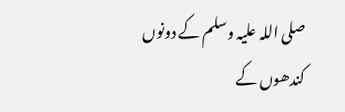صلی اللہ علیہ وسلم کے دونوں کندھوں کے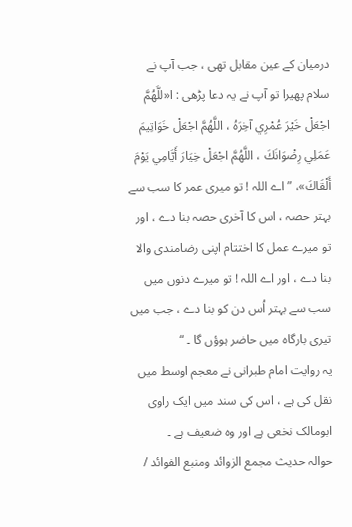درمیان کے عین مقابل تھی ، جب آپ نے سلام پھیرا تو آپ نے یہ دعا پڑھی : ا«للَّهُمَّ اجْعَلْ خَيْرَ عُمْرِي آخِرَهُ ، اللَّهُمَّ اجْعَلْ خَوَاتِيمَ عَمَلِي رِضْوَانَكَ ، اللَّهُمَّ اجْعَلْ خِيَارَ أَيَّامِي يَوْمَ أَلْقَاكَ»، ” اے اللہ ! تو میری عمر کا سب سے بہتر حصہ ، اس کا آخری حصہ بنا دے ، اور تو میرے عمل کا اختتام اپنی رضامندی والا بنا دے ، اور اے اللہ ! تو میرے دنوں میں سب سے بہتر اُس دن کو بنا دے ، جب میں تیری بارگاہ میں حاضر ہوؤں گا ۔ “
یہ روایت امام طبرانی نے معجم اوسط میں نقل کی ہے ، اس کی سند میں ایک راوی ابومالک نخعی ہے اور وہ ضعیف ہے ۔
حوالہ حدیث مجمع الزوائد ومنبع الفوائد /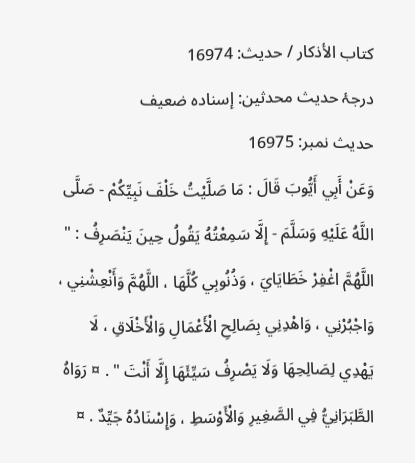كتاب الأذكار / حدیث: 16974
درجۂ حدیث محدثین: إسنادہ ضعیف
حدیث نمبر: 16975
وَعَنْ أَبِي أَيُّوبَ قَالَ : مَا صَلَّيْتُ خَلْفَ نَبِيِّكُمْ - صَلَّى اللَّهُ عَلَيْهِ وَسَلَّمَ - إِلَّا سَمِعْتُهُ يَقُولُ حِينَ يَنْصَرِفُ : " اللَّهُمَّ اغْفِرْ خَطَايَايَ ، وَذُنُوبِي كُلَّهَا ، اللَّهُمَّ وَأَنْعِشْنِي ، وَاجْبُرْنِي ، وَاهْدِنِي بِصَالِحِ الْأَعْمَالِ وَالْأَخْلَاقِ ، لَا يَهْدِي لِصَالِحِهَا وَلَا يَصْرِفُ سَيِّئَهَا إِلَّا أَنْتَ " . ¤ رَوَاهُ الطَّبَرَانِيُّ فِي الصَّغِيرِ وَالْأَوْسَطِ ، وَإِسْنَادُهُ جَيِّدٌ . ¤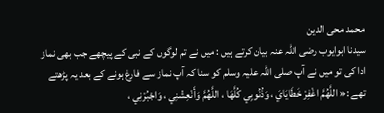محمد محی الدین
سیدنا ابوایوب رضی اللہ عنہ بیان کرتے ہیں : میں نے تم لوگوں کے نبی کے پیچھے جب بھی نماز ادا کی تو میں نے آپ صلی اللہ علیہ وسلم کو سنا کہ آپ نماز سے فارغ ہونے کے بعد یہ پڑھتے تھے :« اللَّهُمَّ اغْفِرْ خَطَايَايَ ، وَذُنُوبِي كُلَّهَا ، اللَّهُمَّ وَأَنْعِشْنِي ، وَاجْبُرْنِي ،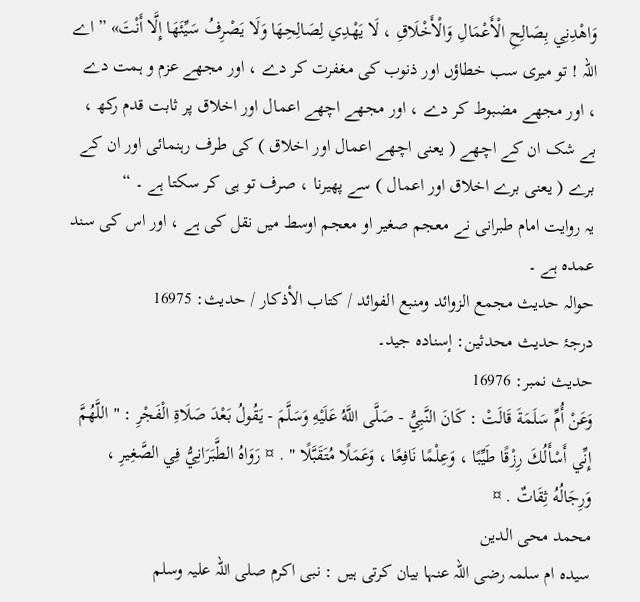وَاهْدِنِي بِصَالِحِ الْأَعْمَالِ وَالْأَخْلَاقِ ، لَا يَهْدِي لِصَالِحِهَا وَلَا يَصْرِفُ سَيِّئَهَا إِلَّا أَنْتَ» ” اے اللہ ! تو میری سب خطاؤں اور ذنوب کی مغفرت کر دے ، اور مجھے عزم و ہمت دے ، اور مجھے مضبوط کر دے ، اور مجھے اچھے اعمال اور اخلاق پر ثابت قدم رکھ ، بے شک ان کے اچھے ( یعنی اچھے اعمال اور اخلاق ) کی طرف رہنمائی اور ان کے برے ( یعنی برے اخلاق اور اعمال ) سے پھیرنا ، صرف تو ہی کر سکتا ہے ۔ “
یہ روایت امام طبرانی نے معجم صغیر او معجم اوسط میں نقل کی ہے ، اور اس کی سند عمدہ ہے ۔
حوالہ حدیث مجمع الزوائد ومنبع الفوائد / كتاب الأذكار / حدیث: 16975
درجۂ حدیث محدثین: إسنادہ جید۔
حدیث نمبر: 16976
وَعَنْ أُمِّ سَلَمَةَ قَالَتْ : كَانَ النَّبِيُّ - صَلَّى اللَّهُ عَلَيْهِ وَسَلَّمَ - يَقُولُ بَعْدَ صَلَاةِ الْفَجْرِ : " اللَّهُمَّ إِنِّي أَسْأَلُكَ رِزْقًا طَيِّبًا ، وَعِلْمًا نَافِعًا ، وَعَمَلًا مُتَقَبَّلًا " . ¤ رَوَاهُ الطَّبَرَانِيُّ فِي الصَّغِيرِ ، وَرِجَالُهُ ثِقَاتٌ . ¤
محمد محی الدین
سیدہ ام سلمہ رضی اللہ عنہا بیان کرتی ہیں : نبی اکرم صلی اللہ علیہ وسلم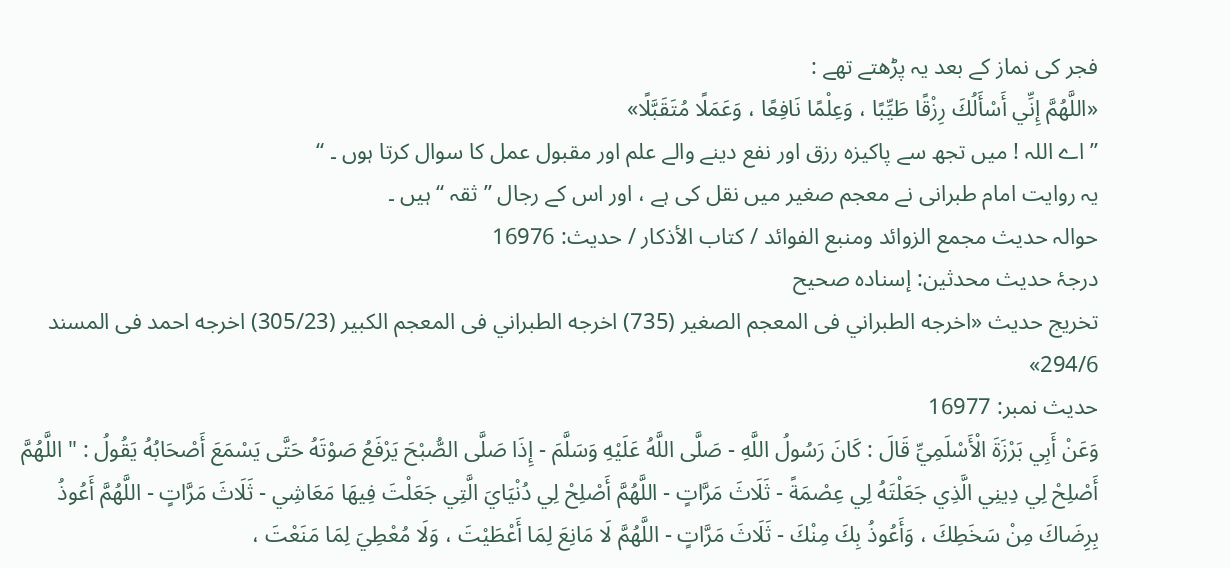فجر کی نماز کے بعد یہ پڑھتے تھے :
«اللَّهُمَّ إِنِّي أَسْأَلُكَ رِزْقًا طَيِّبًا ، وَعِلْمًا نَافِعًا ، وَعَمَلًا مُتَقَبَّلًا»
” اے اللہ ! میں تجھ سے پاکیزہ رزق اور نفع دینے والے علم اور مقبول عمل کا سوال کرتا ہوں ۔ “
یہ روایت امام طبرانی نے معجم صغیر میں نقل کی ہے ، اور اس کے رجال ” ثقہ “ ہیں ۔
حوالہ حدیث مجمع الزوائد ومنبع الفوائد / كتاب الأذكار / حدیث: 16976
درجۂ حدیث محدثین: إسنادہ صحیح
تخریج حدیث «اخرجه الطبراني فى المعجم الصغير (735) اخرجه الطبراني فى المعجم الكبير (305/23) اخرجه احمد فى المسند 294/6»
حدیث نمبر: 16977
وَعَنْ أَبِي بَرْزَةَ الْأَسْلَمِيِّ قَالَ : كَانَ رَسُولُ اللَّهِ - صَلَّى اللَّهُ عَلَيْهِ وَسَلَّمَ - إِذَا صَلَّى الصُّبْحَ يَرْفَعُ صَوْتَهُ حَتَّى يَسْمَعَ أَصْحَابُهُ يَقُولُ : " اللَّهُمَّ أَصْلِحْ لِي دِينِي الَّذِي جَعَلْتَهُ لِي عِصْمَةً - ثَلَاثَ مَرَّاتٍ - اللَّهُمَّ أَصْلِحْ لِي دُنْيَايَ الَّتِي جَعَلْتَ فِيهَا مَعَاشِي - ثَلَاثَ مَرَّاتٍ - اللَّهُمَّ أَعُوذُ بِرِضَاكَ مِنْ سَخَطِكَ ، وَأَعُوذُ بِكَ مِنْكَ - ثَلَاثَ مَرَّاتٍ - اللَّهُمَّ لَا مَانِعَ لِمَا أَعْطَيْتَ ، وَلَا مُعْطِيَ لِمَا مَنَعْتَ ،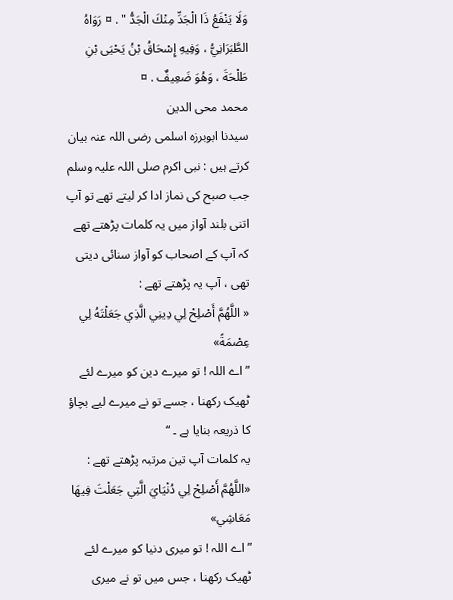وَلَا يَنْفَعُ ذَا الْجَدِّ مِنْكَ الْجَدُّ " . ¤ رَوَاهُ الطَّبَرَانِيُّ ، وَفِيهِ إِسْحَاقُ بْنُ يَحْيَى بْنِ طَلْحَةَ ، وَهُوَ ضَعِيفٌ . ¤
محمد محی الدین
سیدنا ابوبرزہ اسلمی رضی اللہ عنہ بیان کرتے ہیں : نبی اکرم صلی اللہ علیہ وسلم جب صبح کی نماز ادا کر لیتے تھے تو آپ اتنی بلند آواز میں یہ کلمات پڑھتے تھے کہ آپ کے اصحاب کو آواز سنائی دیتی تھی ، آپ یہ پڑھتے تھے :
« اللَّهُمَّ أَصْلِحْ لِي دِينِي الَّذِي جَعَلْتَهُ لِي عِصْمَةً»
” اے اللہ ! تو میرے دین کو میرے لئے ٹھیک رکھنا ، جسے تو نے میرے لیے بچاؤ کا ذریعہ بنایا ہے ۔ “
یہ کلمات آپ تین مرتبہ پڑھتے تھے :
«اللَّهُمَّ أَصْلِحْ لِي دُنْيَايَ الَّتِي جَعَلْتَ فِيهَا مَعَاشِي»
” اے اللہ ! تو میری دنیا کو میرے لئے ٹھیک رکھنا ، جس میں تو نے میری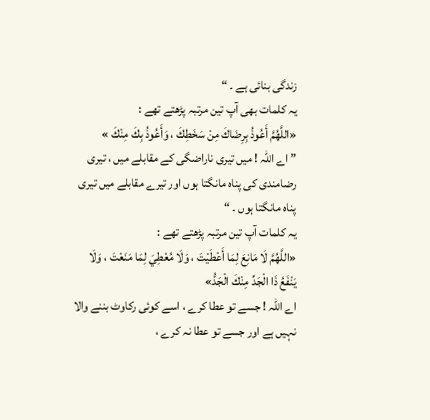زندگی بنائی ہے ۔ “
یہ کلمات بھی آپ تین مرتبہ پڑھتے تھے :
«اللَّهُمَّ أَعُوذُ بِرِضَاكَ مِنْ سَخَطِكَ ، وَأَعُوذُ بِكَ مِنْكَ »
” اے اللہ ! میں تیری ناراضگی کے مقابلے میں ، تیری رضامندی کی پناہ مانگتا ہوں اور تیرے مقابلے میں تیری پناہ مانگتا ہوں ۔ “
یہ کلمات آپ تین مرتبہ پڑھتے تھے :
«اللَّهُمَّ لَا مَانِعَ لِمَا أَعْطَيْتَ ، وَلَا مُعْطِيَ لِمَا مَنَعْتَ ، وَلَا يَنْفَعُ ذَا الْجَدِّ مِنْكَ الْجَدُّ»
اے اللہ ! جسے تو عطا کرے ، اسے کوئی رکاوٹ بننے والا نہیں ہے اور جسے تو عطا نہ کرے ،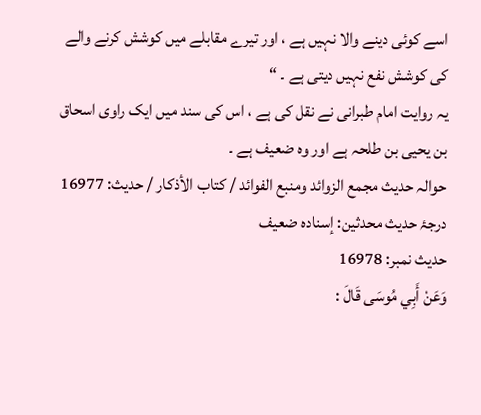اسے کوئی دینے والا نہیں ہے ، اور تیرے مقابلے میں کوشش کرنے والے کی کوشش نفع نہیں دیتی ہے ۔ “
یہ روایت امام طبرانی نے نقل کی ہے ، اس کی سند میں ایک راوی اسحاق بن یحیی بن طلحہ ہے اور وہ ضعیف ہے ۔
حوالہ حدیث مجمع الزوائد ومنبع الفوائد / كتاب الأذكار / حدیث: 16977
درجۂ حدیث محدثین: إسنادہ ضعیف
حدیث نمبر: 16978
وَعَنْ أَبِي مُوسَى قَالَ :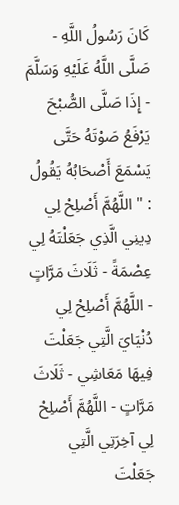كَانَ رَسُولُ اللَّهِ - صَلَّى اللَّهُ عَلَيْهِ وَسَلَّمَ - إِذَا صَلَّى الصُّبْحَ يَرْفَعُ صَوْتَهُ حَتَّى يَسْمَعَ أَصْحَابُهُ يَقُولُ : " اللَّهُمَّ أَصْلِحْ لِي دِينِي الَّذِي جَعَلْتَهُ لِي عِصْمَةً - ثَلَاثَ مَرَّاتٍ - اللَّهُمَّ أَصْلِحْ لِي دُنْيَايَ الَّتِي جَعَلْتَ فِيهَا مَعَاشِي - ثَلَاثَ مَرَّاتٍ - اللَّهُمَّ أَصْلِحْ لِي آخِرَتِي الَّتِي جَعَلْتَ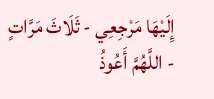إِلَيْهَا مَرْجِعِي - ثَلَاثَ مَرَّاتٍ - اللَّهُمَّ أَعُوذُ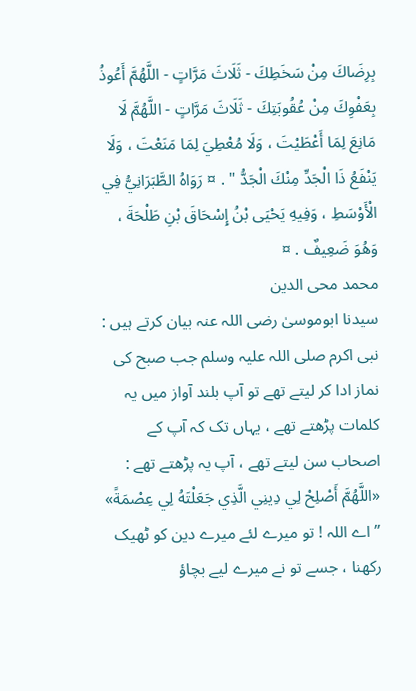بِرِضَاكَ مِنْ سَخَطِكَ - ثَلَاثَ مَرَّاتٍ - اللَّهُمَّ أَعُوذُ بِعَفْوِكَ مِنْ عُقُوبَتِكَ - ثَلَاثَ مَرَّاتٍ - اللَّهُمَّ لَا مَانِعَ لِمَا أَعْطَيْتَ ، وَلَا مُعْطِيَ لِمَا مَنَعْتَ ، وَلَا يَنْفَعُ ذَا الْجَدِّ مِنْكَ الْجَدُّ " . ¤ رَوَاهُ الطَّبَرَانِيُّ فِي الْأَوْسَطِ ، وَفِيهِ يَحْيَى بْنُ إِسْحَاقَ بْنِ طَلْحَةَ ، وَهُوَ ضَعِيفٌ . ¤
محمد محی الدین
سیدنا ابوموسیٰ رضی اللہ عنہ بیان کرتے ہیں : نبی اکرم صلی اللہ علیہ وسلم جب صبح کی نماز ادا کر لیتے تھے تو آپ بلند آواز میں یہ کلمات پڑھتے تھے ، یہاں تک کہ آپ کے اصحاب سن لیتے تھے ، آپ یہ پڑھتے تھے :
«اللَّهُمَّ أَصْلِحْ لِي دِينِي الَّذِي جَعَلْتَهُ لِي عِصْمَةً»
” اے اللہ ! تو میرے لئے میرے دین کو ٹھیک رکھنا ، جسے تو نے میرے لیے بچاؤ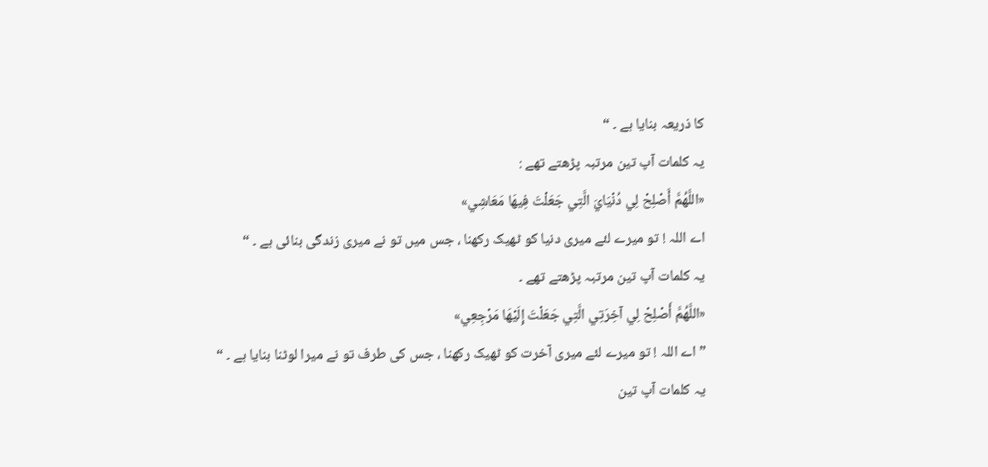کا ذریعہ بنایا ہے ۔ “
یہ کلمات آپ تین مرتبہ پڑھتے تھے :
«اللَّهُمَّ أَصْلِحْ لِي دُنْيَايَ الَّتِي جَعَلْتَ فِيهَا مَعَاشِي»
اے اللہ ! تو میرے لئے میری دنیا کو ٹھیک رکھنا ، جس میں تو نے میری زندگی بنائی ہے ۔ “
یہ کلمات آپ تین مرتبہ پڑھتے تھے ۔
«اللَّهُمَّ أَصْلِحْ لِي آخِرَتِي الَّتِي جَعَلْتَ إِلَيْهَا مَرْجِعِي»
” اے اللہ ! تو میرے لئے میری آخرت کو ٹھیک رکھنا ، جس کی طرف تو نے میرا لوٹنا بنایا ہے ۔ “
یہ کلمات آپ تین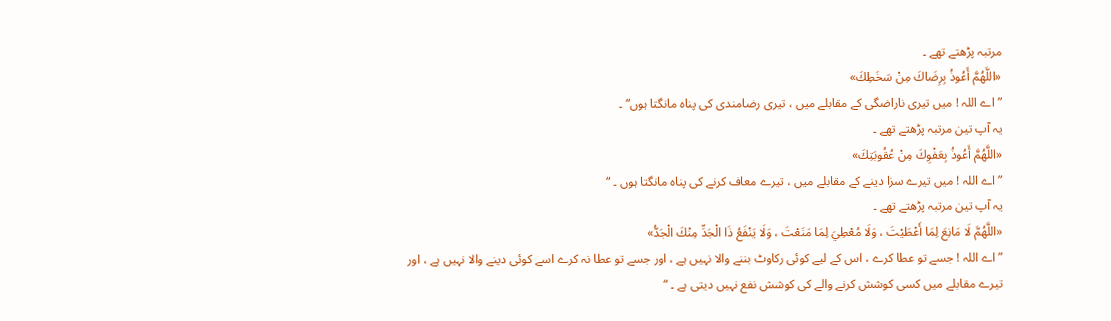مرتبہ پڑھتے تھے ۔
«اللَّهُمَّ أَعُوذُ بِرِضَاكَ مِنْ سَخَطِكَ»
” اے اللہ ! میں تیری ناراضگی کے مقابلے میں ، تیری رضامندی کی پناہ مانگتا ہوں“ ۔
یہ آپ تین مرتبہ پڑھتے تھے ۔
«اللَّهُمَّ أَعُوذُ بِعَفْوِكَ مِنْ عُقُوبَتِكَ»
” اے اللہ ! میں تیرے سزا دینے کے مقابلے میں ، تیرے معاف کرنے کی پناہ مانگتا ہوں ۔ “
یہ آپ تین مرتبہ پڑھتے تھے ۔
«اللَّهُمَّ لَا مَانِعَ لِمَا أَعْطَيْتَ ، وَلَا مُعْطِيَ لِمَا مَنَعْتَ ، وَلَا يَنْفَعُ ذَا الْجَدِّ مِنْكَ الْجَدُّ»
” اے اللہ ! جسے تو عطا کرے ، اس کے لیے کوئی رکاوٹ بننے والا نہیں ہے ، اور جسے تو عطا نہ کرے اسے کوئی دینے والا نہیں ہے ، اور تیرے مقابلے میں کسی کوشش کرنے والے کی کوشش نفع نہیں دیتی ہے ۔ “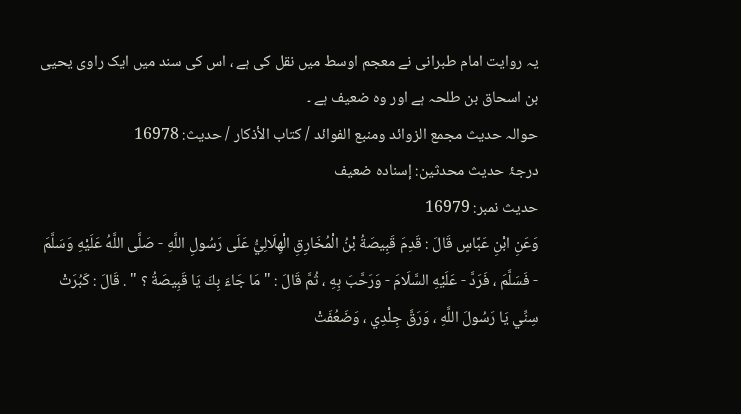یہ روایت امام طبرانی نے معجم اوسط میں نقل کی ہے ، اس کی سند میں ایک راوی یحیی بن اسحاق بن طلحہ ہے اور وہ ضعیف ہے ۔
حوالہ حدیث مجمع الزوائد ومنبع الفوائد / كتاب الأذكار / حدیث: 16978
درجۂ حدیث محدثین: إسنادہ ضعیف
حدیث نمبر: 16979
وَعَنِ ابْنِ عَبَّاسٍ قَالَ : قَدِمَ قَبِيصَةُ بْنُ الْمُخَارِقِ الْهِلَالِيُّ عَلَى رَسُولِ اللَّهِ - صَلَّى اللَّهُ عَلَيْهِ وَسَلَّمَ - فَسَلَّمَ ، فَرَدَّ - عَلَيْهِ السَّلَامَ - وَرَحَّبَ بِهِ ، ثُمَّ قَالَ : " مَا جَاءَ بِكَ يَا قَبِيصَةُ ؟ " . قَالَ : كَبُرَتْ سِنِّي يَا رَسُولَ اللَّهِ ، وَرَقَّ جِلْدِي ، وَضَعُفَتْ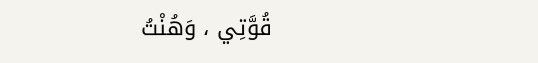قُوَّتِي ، وَهُنْتُ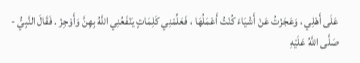عَلَى أَهْلِي ، وَعَجَزْتُ عَنْ أَشْيَاءَ كُنْتُ أَعْمَلُهَا ، فَعَلِّمْنِي كَلِمَاتٍ يَنْفَعُنِي اللَّهُ بِهِنَّ وَأَوْجِزْ . فَقَالَ النَّبِيُّ - صَلَّى اللَّهُ عَلَيْهِ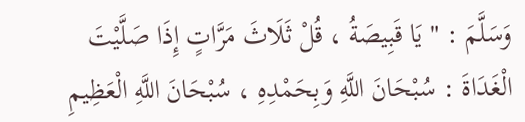وَسَلَّمَ : " يَا قَبِيصَةُ ، قُلْ ثَلَاثَ مَرَّاتٍ إِذَا صَلَّيْتَ الْغَدَاةَ : سُبْحَانَ اللَّهِ وَبِحَمْدِهِ ، سُبْحَانَ اللَّهِ الْعَظِيمِ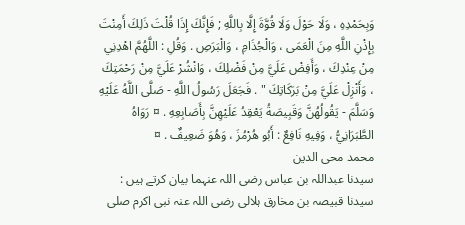وَبِحَمْدِهِ ، وَلَا حَوْلَ وَلَا قُوَّةَ إِلَّا بِاللَّهِ ; فَإِنَّكَ إِذَا قُلْتَ ذَلِكَ أَمِنْتَ بِإِذْنِ اللَّهِ مِنَ الْعَمَى ، وَالْجُذَامِ ، وَالْبَرَصِ . وَقُلِ : اللَّهُمَّ اهْدِنِي مِنْ عِنْدِكَ ، وَأَفِضْ عَلَيَّ مِنْ فَضْلِكَ ، وَانْشُرْ عَلَيَّ مِنْ رَحْمَتِكَ ، وَأَنْزِلْ عَلَيَّ مِنْ بَرَكَاتِكَ " . فَجَعَلَ رَسُولُ اللَّهِ - صَلَّى اللَّهُ عَلَيْهِ وَسَلَّمَ - يَقُولُهُنَّ وَقَبِيصَةُ يَعْقِدُ عَلَيْهِنَّ بِأَصَابِعِهِ . ¤ رَوَاهُ الطَّبَرَانِيُّ ، وَفِيهِ نَافِعٌ : أَبُو هُرْمُزَ ، وَهُوَ ضَعِيفٌ . ¤
محمد محی الدین
سیدنا عبداللہ بن عباس رضی اللہ عنہما بیان کرتے ہیں : سیدنا قبیصہ بن مخارق ہلالی رضی اللہ عنہ نبی اکرم صلی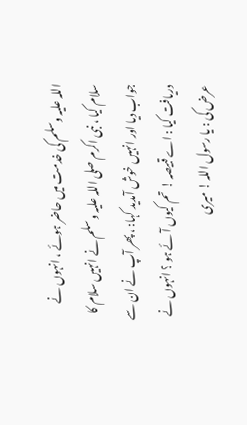اللہ علیہ وسلم کی خدمت میں حاضر ہوئے ، انہوں نے سلام کیا ، نبی اکرم صلی اللہ علیہ وسلم نے انہیں سلام کا جواب دیا اور انہیں خوش آمدید کہا: ، پھر آپ نے ان سے دریافت کیا : اے قبیصہ ! تم کیوں آئے ہو ؟ انہوں نے عرض کی : یا رسول اللہ ! میری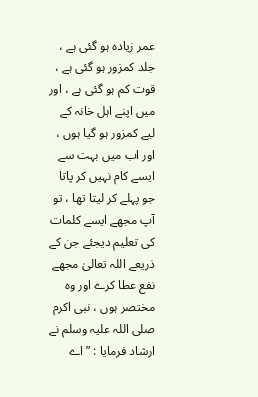عمر زیادہ ہو گئی ہے ، جلد کمزور ہو گئی ہے ، قوت کم ہو گئی ہے ، اور میں اپنے اہل خانہ کے لیے کمزور ہو گیا ہوں ، اور اب میں بہت سے ایسے کام نہیں کر پاتا جو پہلے کر لیتا تھا ، تو آپ مجھے ایسے کلمات کی تعلیم دیجئے جن کے ذریعے اللہ تعالیٰ مجھے نفع عطا کرے اور وہ مختصر ہوں ، نبی اکرم صلی اللہ علیہ وسلم نے ارشاد فرمایا : ” اے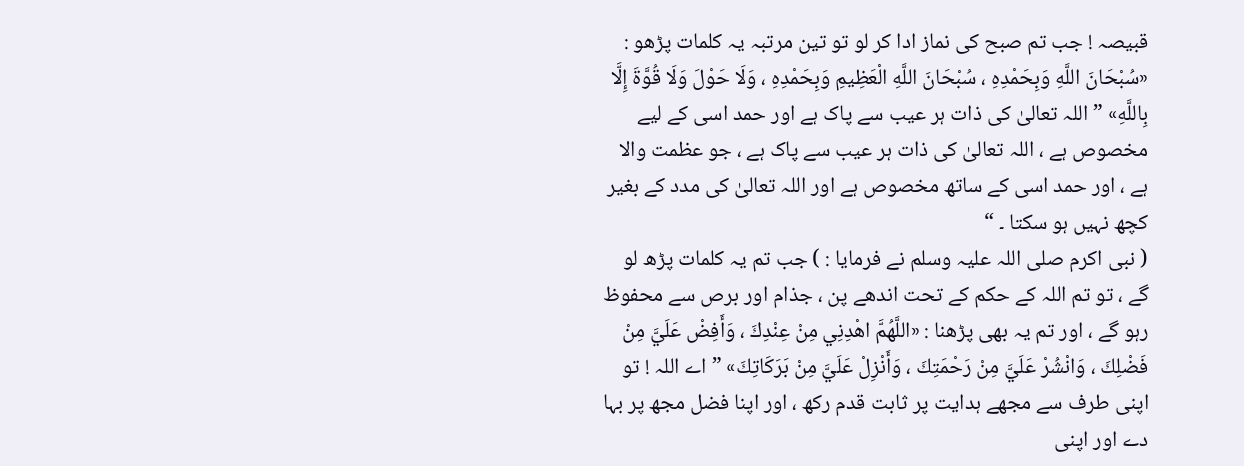قبیصہ ! جب تم صبح کی نماز ادا کر لو تو تین مرتبہ یہ کلمات پڑھو : «سُبْحَانَ اللَّهِ وَبِحَمْدِهِ ، سُبْحَانَ اللَّهِ الْعَظِيمِ وَبِحَمْدِهِ ، وَلَا حَوْلَ وَلَا قُوَّةَ إِلَّا بِاللَّهِ» ” اللہ تعالیٰ کی ذات ہر عیب سے پاک ہے اور حمد اسی کے لیے مخصوص ہے ، اللہ تعالیٰ کی ذات ہر عیب سے پاک ہے ، جو عظمت والا ہے ، اور حمد اسی کے ساتھ مخصوص ہے اور اللہ تعالیٰ کی مدد کے بغیر کچھ نہیں ہو سکتا ۔ “
( نبی اکرم صلی اللہ علیہ وسلم نے فرمایا : ) جب تم یہ کلمات پڑھ لو گے ، تو تم اللہ کے حکم کے تحت اندھے پن ، جذام اور برص سے محفوظ رہو گے ، اور تم یہ بھی پڑھنا : «اللَّهُمَّ اهْدِنِي مِنْ عِنْدِكَ ، وَأَفِضْ عَلَيَّ مِنْ فَضْلِكَ ، وَانْشُرْ عَلَيَّ مِنْ رَحْمَتِكَ ، وَأَنْزِلْ عَلَيَّ مِنْ بَرَكَاتِكَ» ” اے اللہ ! تو اپنی طرف سے مجھے ہدایت پر ثابت قدم رکھ ، اور اپنا فضل مجھ پر بہا دے اور اپنی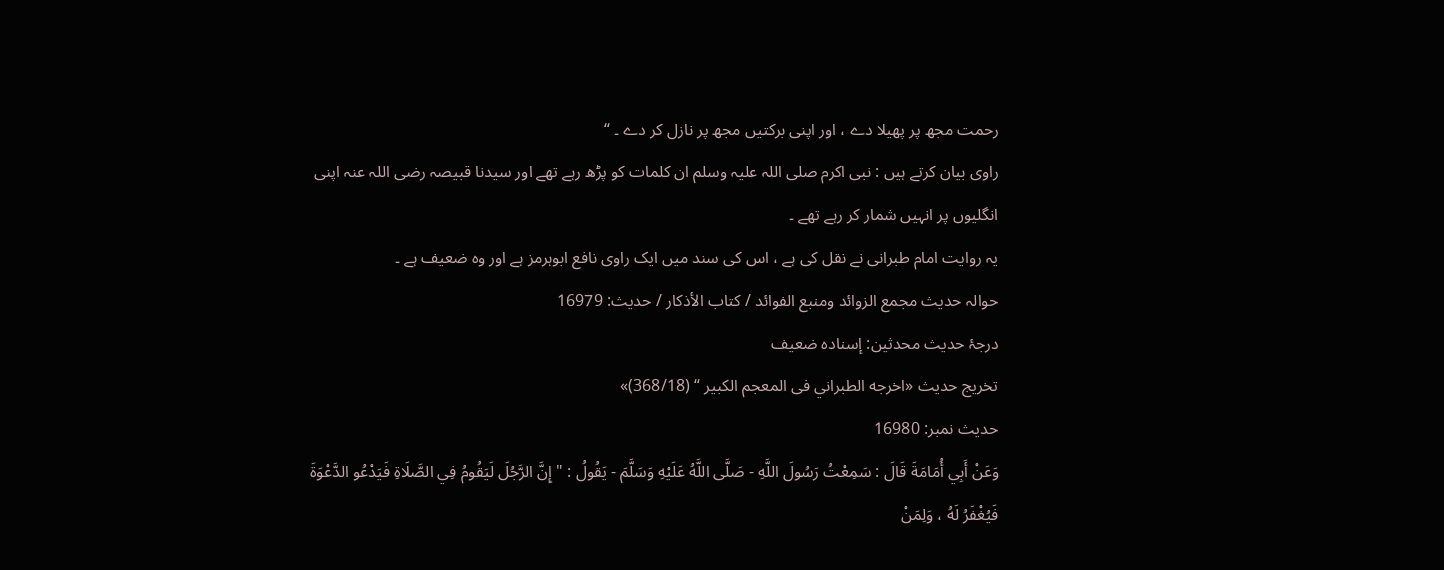رحمت مجھ پر پھیلا دے ، اور اپنی برکتیں مجھ پر نازل کر دے ۔ “
راوی بیان کرتے ہیں : نبی اکرم صلی اللہ علیہ وسلم ان کلمات کو پڑھ رہے تھے اور سیدنا قبیصہ رضی اللہ عنہ اپنی انگلیوں پر انہیں شمار کر رہے تھے ۔
یہ روایت امام طبرانی نے نقل کی ہے ، اس کی سند میں ایک راوی نافع ابوہرمز ہے اور وہ ضعیف ہے ۔
حوالہ حدیث مجمع الزوائد ومنبع الفوائد / كتاب الأذكار / حدیث: 16979
درجۂ حدیث محدثین: إسنادہ ضعیف
تخریج حدیث «اخرجه الطبراني فى المعجم الكبير “ (368/18)»
حدیث نمبر: 16980
وَعَنْ أَبِي أُمَامَةَ قَالَ : سَمِعْتُ رَسُولَ اللَّهِ - صَلَّى اللَّهُ عَلَيْهِ وَسَلَّمَ - يَقُولُ : " إِنَّ الرَّجُلَ لَيَقُومُ فِي الصَّلَاةِ فَيَدْعُو الدَّعْوَةَ فَيُغْفَرُ لَهُ ، وَلِمَنْ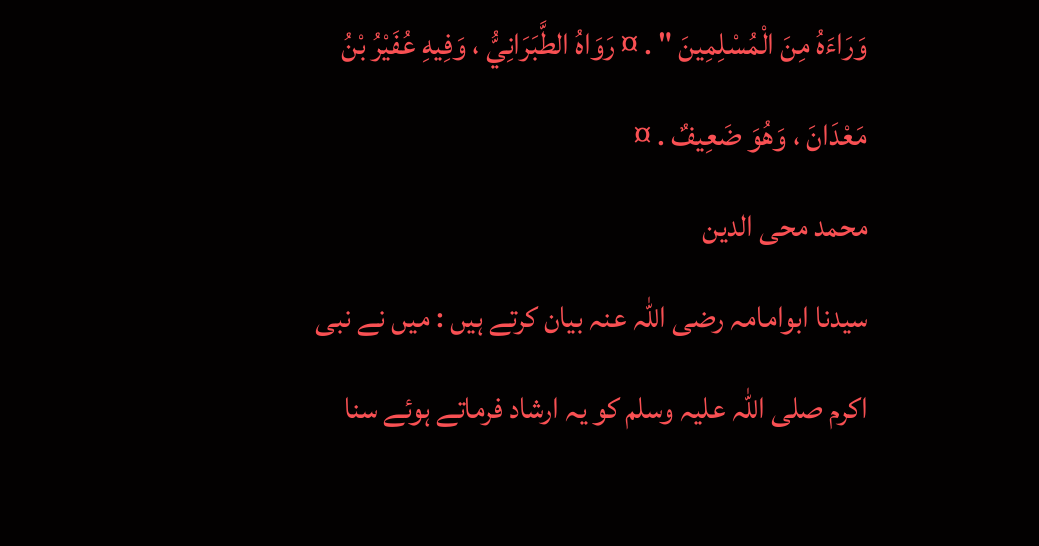وَرَاءَهُ مِنَ الْمُسْلِمِينَ " . ¤ رَوَاهُ الطَّبَرَانِيُّ ، وَفِيهِ عُفَيْرُ بْنُ مَعْدَانَ ، وَهُوَ ضَعِيفٌ . ¤
محمد محی الدین
سیدنا ابوامامہ رضی اللہ عنہ بیان کرتے ہیں : میں نے نبی اکرم صلی اللہ علیہ وسلم کو یہ ارشاد فرماتے ہوئے سنا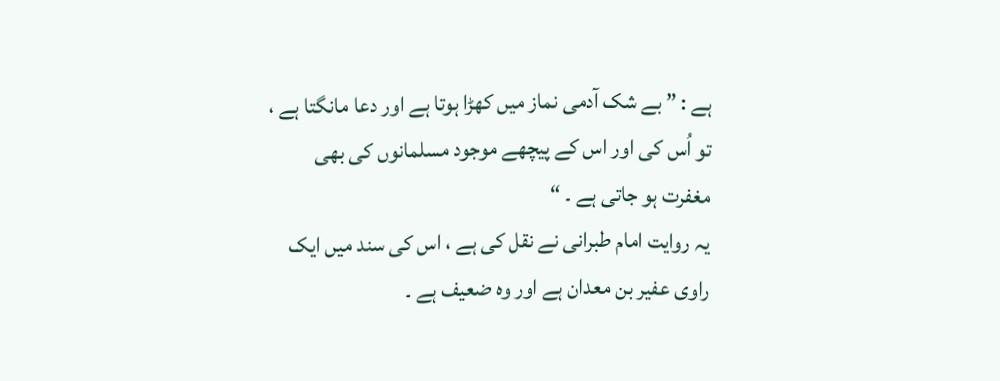ہے : ” بے شک آدمی نماز میں کھڑا ہوتا ہے اور دعا مانگتا ہے ، تو اُس کی اور اس کے پیچھے موجود مسلمانوں کی بھی مغفرت ہو جاتی ہے ۔ “
یہ روایت امام طبرانی نے نقل کی ہے ، اس کی سند میں ایک راوی عفیر بن معدان ہے اور وہ ضعیف ہے ۔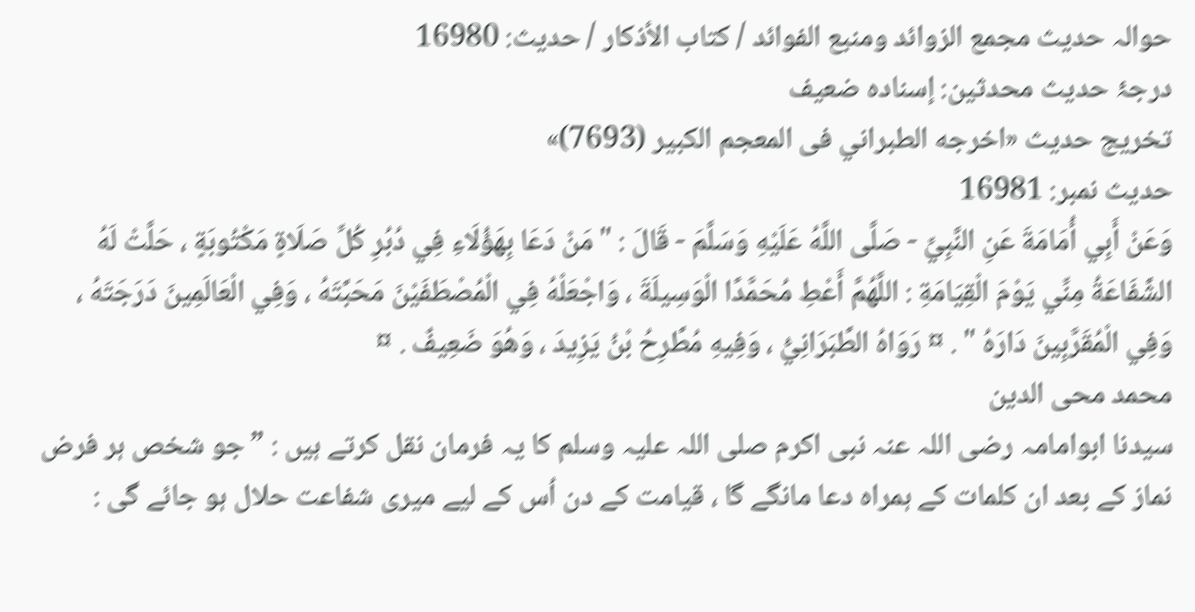حوالہ حدیث مجمع الزوائد ومنبع الفوائد / كتاب الأذكار / حدیث: 16980
درجۂ حدیث محدثین: إسنادہ ضعیف
تخریج حدیث «اخرجه الطبراني فى المعجم الكبير (7693)»
حدیث نمبر: 16981
وَعَنْ أَبِي أُمَامَةَ عَنِ النَّبِيِّ - صَلَّى اللَّهُ عَلَيْهِ وَسَلَّمَ - قَالَ : " مَنْ دَعَا بِهَؤُلَاءِ فِي دُبُرِ كُلِّ صَلَاةٍ مَكْتُوبَةٍ ، حَلَّتْ لَهُ الشَّفَاعَةُ مِنِّي يَوْمَ الْقِيَامَةِ : اللَّهُمَّ أَعْطِ مُحَمَّدًا الْوَسِيلَةَ ، وَاجْعَلْهُ فِي الْمُصْطَفَيْنَ مَحَبَّتَهُ ، وَفِي الْعَالَمِينَ دَرَجَتَهُ ، وَفِي الْمُقَرَّبِينَ دَارَهُ " . ¤ رَوَاهُ الطَّبَرَانِيُّ ، وَفِيهِ مُطَّرِحُ بْنُ يَزِيدَ ، وَهُوَ ضَعِيفٌ . ¤
محمد محی الدین
سیدنا ابوامامہ رضی اللہ عنہ نبی اکرم صلی اللہ علیہ وسلم کا یہ فرمان نقل کرتے ہیں : ” جو شخص ہر فرض نماز کے بعد ان کلمات کے ہمراہ دعا مانگے گا ، قیامت کے دن اُس کے لیے میری شفاعت حلال ہو جائے گی :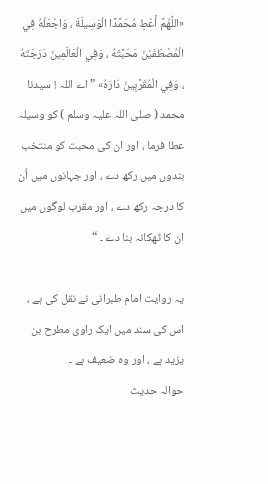«اللَّهُمَّ أَعْطِ مُحَمَّدًا الْوَسِيلَةَ ، وَاجْعَلْهُ فِي الْمُصْطَفَيْنَ مَحَبَّتَهُ ، وَفِي الْعَالَمِينَ دَرَجَتَهُ ، وَفِي الْمُقَرَّبِينَ دَارَهُ» ” اے اللہ ! سیدنا محمد ( صلی اللہ علیہ وسلم ) کو وسیلہ عطا فرما ، اور ان کی محبت کو منتخب بندوں میں رکھ دے ، اور جہانوں میں اُن کا درجہ رکھ دے ، اور مقرب لوگوں میں ان کا ٹھکانہ بنا دے ۔ “

یہ روایت امام طبرانی نے نقل کی ہے ، اس کی سند میں ایک راوی مطرح بن یزید ہے ، اور وہ ضعیف ہے ۔
حوالہ حدیث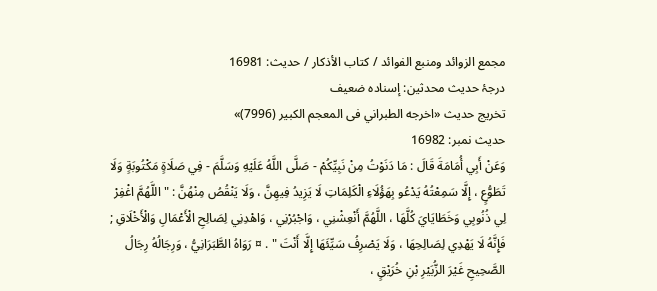مجمع الزوائد ومنبع الفوائد / كتاب الأذكار / حدیث: 16981
درجۂ حدیث محدثین: إسنادہ ضعیف
تخریج حدیث «اخرجه الطبراني فى المعجم الكبير (7996)»
حدیث نمبر: 16982
وَعَنْ أَبِي أُمَامَةَ قَالَ : مَا دَنَوْتُ مِنْ نَبِيِّكُمْ - صَلَّى اللَّهُ عَلَيْهِ وَسَلَّمَ - فِي صَلَاةٍ مَكْتُوبَةٍ وَلَا تَطَوُّعٍ ، إِلَّا سَمِعْتُهُ يَدْعُو بِهَؤُلَاءِ الْكَلِمَاتِ لَا يَزِيدُ فِيهِنَّ ، وَلَا يَنْقُصُ مِنْهُنَّ : " اللَّهُمَّ اغْفِرْ لِي ذُنُوبِي وَخَطَايَايَ كُلَّهَا ، اللَّهُمَّ أَنْعِشْنِي ، وَاجْبُرْنِي ، وَاهْدِنِي لِصَالِحِ الْأَعْمَالِ وَالْأَخْلَاقِ ; فَإِنَّهُ لَا يَهْدِي لِصَالِحِهَا ، وَلَا يَصْرِفُ سَيِّئَهَا إِلَّا أَنْتَ " . ¤ رَوَاهُ الطَّبَرَانِيُّ ، وَرِجَالُهُ رِجَالُ الصَّحِيحِ غَيْرَ الزُّبَيْرِ بْنِ خُرَيْقٍ ،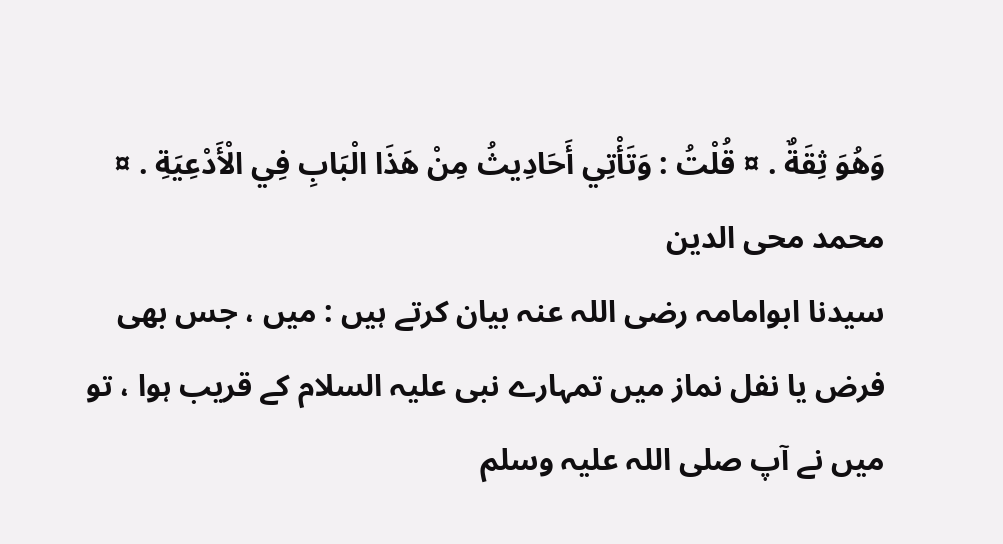وَهُوَ ثِقَةٌ . ¤ قُلْتُ : وَتَأْتِي أَحَادِيثُ مِنْ هَذَا الْبَابِ فِي الْأَدْعِيَةِ . ¤
محمد محی الدین
سیدنا ابوامامہ رضی اللہ عنہ بیان کرتے ہیں : میں ، جس بھی فرض یا نفل نماز میں تمہارے نبی علیہ السلام کے قریب ہوا ، تو میں نے آپ صلی اللہ علیہ وسلم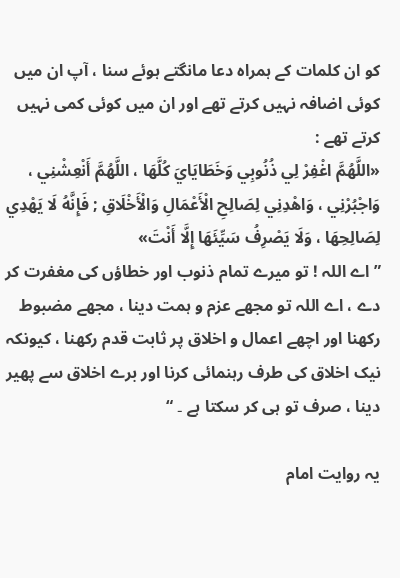کو ان کلمات کے ہمراہ دعا مانگتے ہوئے سنا ، آپ ان میں کوئی اضافہ نہیں کرتے تھے اور ان میں کوئی کمی نہیں کرتے تھے :
«اللَّهُمَّ اغْفِرْ لِي ذُنُوبِي وَخَطَايَايَ كُلَّهَا ، اللَّهُمَّ أَنْعِشْنِي ، وَاجْبُرْنِي ، وَاهْدِنِي لِصَالِحِ الْأَعْمَالِ وَالْأَخْلَاقِ ; فَإِنَّهُ لَا يَهْدِي لِصَالِحِهَا ، وَلَا يَصْرِفُ سَيِّئَهَا إِلَّا أَنْتَ»
” اے اللہ ! تو میرے تمام ذنوب اور خطاؤں کی مغفرت کر دے ، اے اللہ تو مجھے عزم و ہمت دینا ، مجھے مضبوط رکھنا اور اچھے اعمال و اخلاق پر ثابت قدم رکھنا ، کیونکہ نیک اخلاق کی طرف رہنمائی کرنا اور برے اخلاق سے پھیر دینا ، صرف تو ہی کر سکتا ہے ۔ “

یہ روایت امام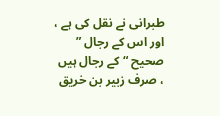طبرانی نے نقل کی ہے ، اور اس کے رجال ” صحیح “ کے رجال ہیں ، صرف زبیر بن خریق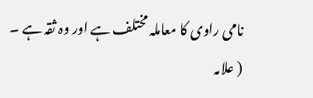نامی راوی کا معاملہ مختلف ہے اور وہ ثقہ ہے ۔
( علامہ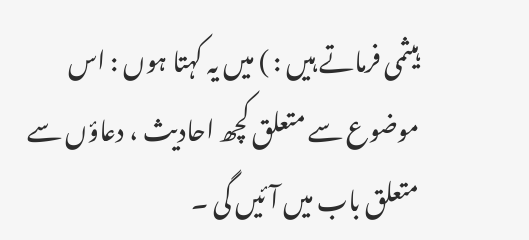ہیثمی فرماتے ہیں : ) میں یہ کہتا ہوں : اس موضوع سے متعلق کچھ احادیث ، دعاؤں سے متعلق باب میں آئیں گی ۔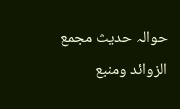حوالہ حدیث مجمع الزوائد ومنبع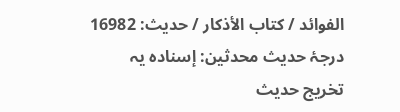الفوائد / كتاب الأذكار / حدیث: 16982
درجۂ حدیث محدثین: إسنادہ یہ
تخریج حدیث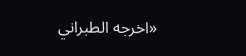«اخرجه الطبراني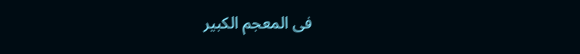فى المعجم الكبير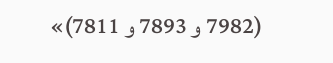(7982 و 7893 و 7811)»